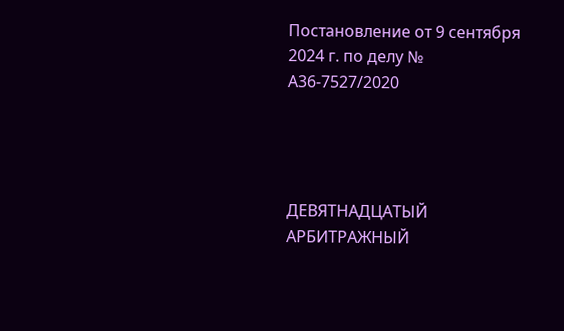Постановление от 9 сентября 2024 г. по делу № А36-7527/2020




ДЕВЯТНАДЦАТЫЙ АРБИТРАЖНЫЙ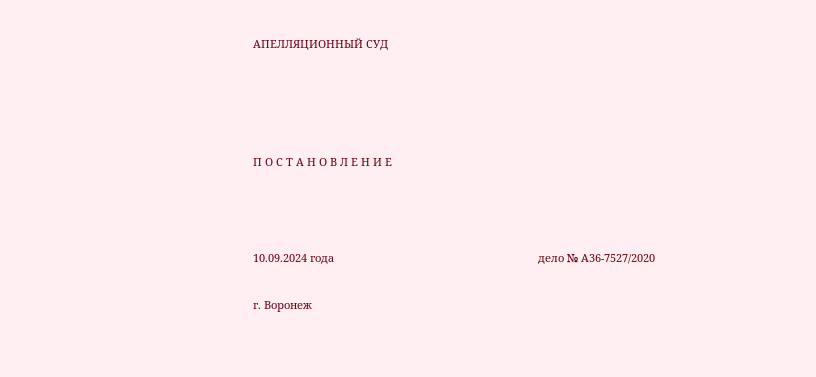АПЕЛЛЯЦИОННЫЙ СУД




П О С Т А Н О В Л Е Н И Е



10.09.2024 года                                                                    дело № А36-7527/2020

г. Воронеж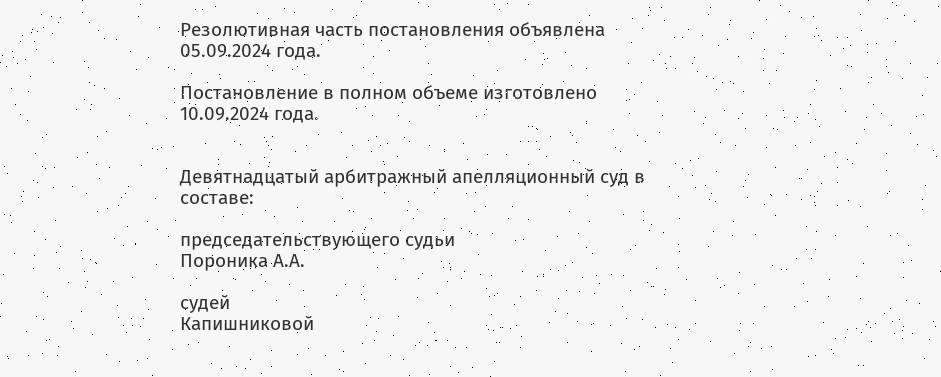Резолютивная часть постановления объявлена 05.09.2024 года.

Постановление в полном объеме изготовлено 10.09.2024 года.


Девятнадцатый арбитражный апелляционный суд в составе:

председательствующего судьи                                                       Пороника А.А.

судей                                                                                         Капишниковой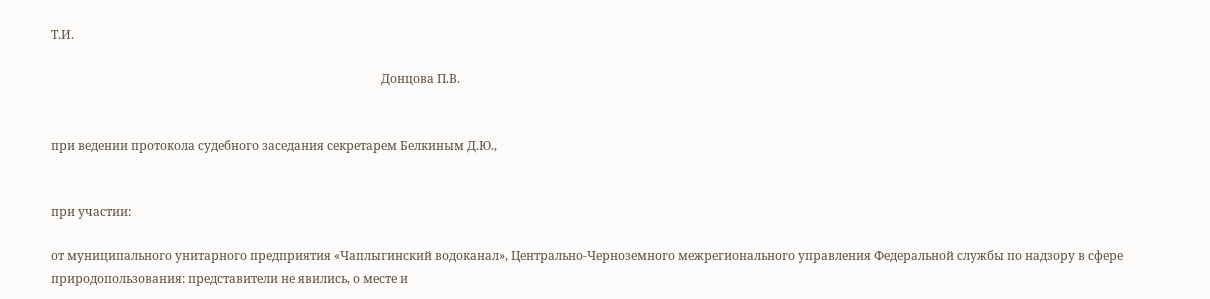Т.И.

                                                                                                              Донцова П.В.


при ведении протокола судебного заседания секретарем Белкиным Д.Ю.,


при участии:

от муниципального унитарного предприятия «Чаплыгинский водоканал», Центрально-Черноземного межрегионального управления Федеральной службы по надзору в сфере природопользования: представители не явились, о месте и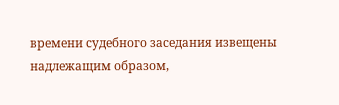времени судебного заседания извещены надлежащим образом,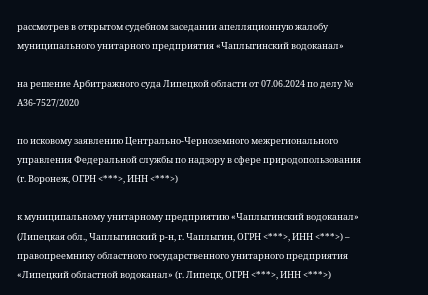рассмотрев в открытом судебном заседании апелляционную жалобу муниципального унитарного предприятия «Чаплыгинский водоканал»

на решение Арбитражного суда Липецкой области от 07.06.2024 по делу № А36-7527/2020

по исковому заявлению Центрально-Черноземного межрегионального управления Федеральной службы по надзору в сфере природопользования (г. Воронеж, ОГРН <***>, ИНН <***>)

к муниципальному унитарному предприятию «Чаплыгинский водоканал» (Липецкая обл., Чаплыгинский р-н, г. Чаплыгин, ОГРН <***>, ИНН <***>) – правопреемнику областного государственного унитарного предприятия «Липецкий областной водоканал» (г. Липецк, ОГРН <***>, ИНН <***>)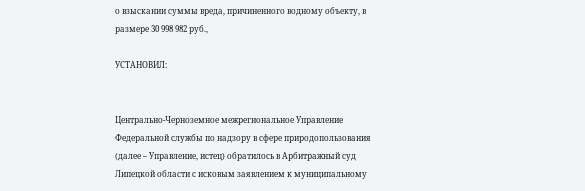о взыскании суммы вреда, причиненного водному объекту, в размере 30 998 982 руб.,

УСТАНОВИЛ:


Центрально-Черноземное межрегиональное Управление Федеральной службы по надзору в сфере природопользования (далее – Управление, истец) обратилось в Арбитражный суд Липецкой области с исковым заявлением к муниципальному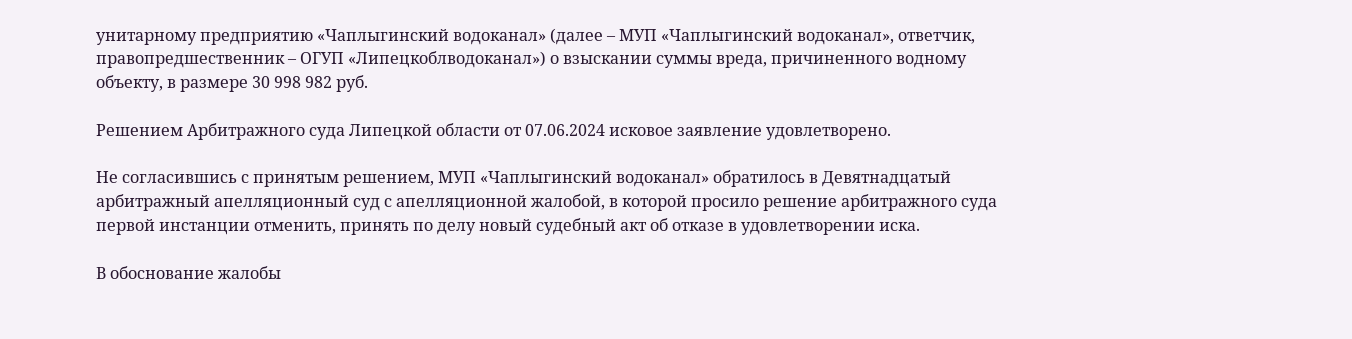унитарному предприятию «Чаплыгинский водоканал» (далее – МУП «Чаплыгинский водоканал», ответчик, правопредшественник – ОГУП «Липецкоблводоканал») о взыскании суммы вреда, причиненного водному объекту, в размере 30 998 982 руб.

Решением Арбитражного суда Липецкой области от 07.06.2024 исковое заявление удовлетворено.

Не согласившись с принятым решением, МУП «Чаплыгинский водоканал» обратилось в Девятнадцатый арбитражный апелляционный суд с апелляционной жалобой, в которой просило решение арбитражного суда первой инстанции отменить, принять по делу новый судебный акт об отказе в удовлетворении иска.

В обоснование жалобы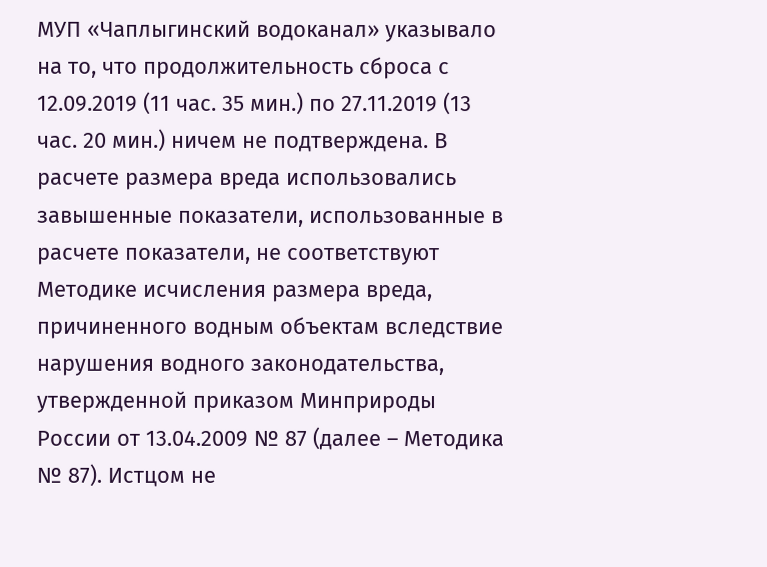МУП «Чаплыгинский водоканал» указывало на то, что продолжительность сброса с 12.09.2019 (11 час. 35 мин.) по 27.11.2019 (13 час. 20 мин.) ничем не подтверждена. В расчете размера вреда использовались завышенные показатели, использованные в расчете показатели, не соответствуют Методике исчисления размера вреда, причиненного водным объектам вследствие нарушения водного законодательства, утвержденной приказом Минприроды России от 13.04.2009 № 87 (далее – Методика № 87). Истцом не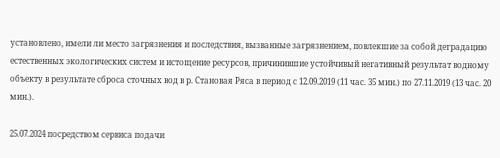установлено, имели ли место загрязнения и последствия, вызванные загрязнением, повлекшие за собой деградацию естественных экологических систем и истощение ресурсов, причинившие устойчивый негативный результат водному объекту в результате сброса сточных вод в р. Становая Ряса в период с 12.09.2019 (11 час. 35 мин.) по 27.11.2019 (13 час. 20 мин.).

25.07.2024 посредством сервиса подачи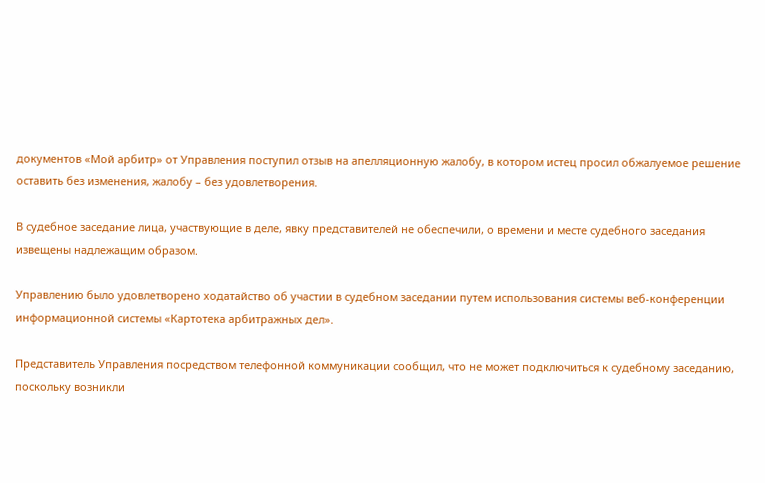документов «Мой арбитр» от Управления поступил отзыв на апелляционную жалобу, в котором истец просил обжалуемое решение оставить без изменения, жалобу – без удовлетворения.

В судебное заседание лица, участвующие в деле, явку представителей не обеспечили, о времени и месте судебного заседания извещены надлежащим образом.

Управлению было удовлетворено ходатайство об участии в судебном заседании путем использования системы веб-конференции информационной системы «Картотека арбитражных дел».

Представитель Управления посредством телефонной коммуникации сообщил, что не может подключиться к судебному заседанию, поскольку возникли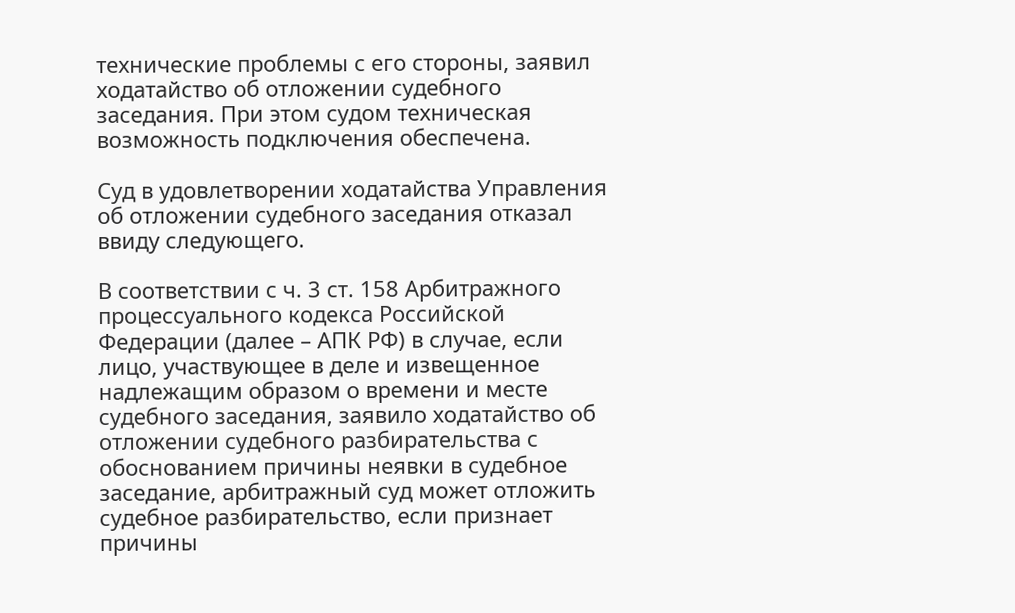технические проблемы с его стороны, заявил ходатайство об отложении судебного заседания. При этом судом техническая возможность подключения обеспечена.

Суд в удовлетворении ходатайства Управления об отложении судебного заседания отказал ввиду следующего.

В соответствии с ч. 3 ст. 158 Арбитражного процессуального кодекса Российской Федерации (далее – АПК РФ) в случае, если лицо, участвующее в деле и извещенное надлежащим образом о времени и месте судебного заседания, заявило ходатайство об отложении судебного разбирательства с обоснованием причины неявки в судебное заседание, арбитражный суд может отложить судебное разбирательство, если признает причины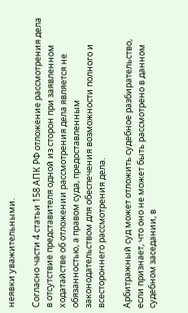неявки уважительными.

Согласно части 4 статьи 158 АПК РФ отложение рассмотрения дела в отсутствие представителя одной из сторон при заявленном ходатайстве об отложении рассмотрения дела является не обязанностью, а правом суда, предоставленным законодательством для обеспечения возможности полного и всестороннего рассмотрения дела.

Арбитражный суд может отложить судебное разбирательство, если признает, что оно не может быть рассмотрено в данном судебном заседании, в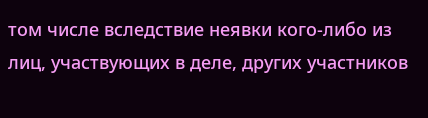том числе вследствие неявки кого-либо из лиц, участвующих в деле, других участников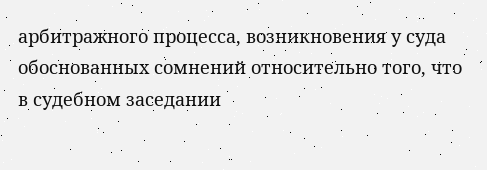арбитражного процесса, возникновения у суда обоснованных сомнений относительно того, что в судебном заседании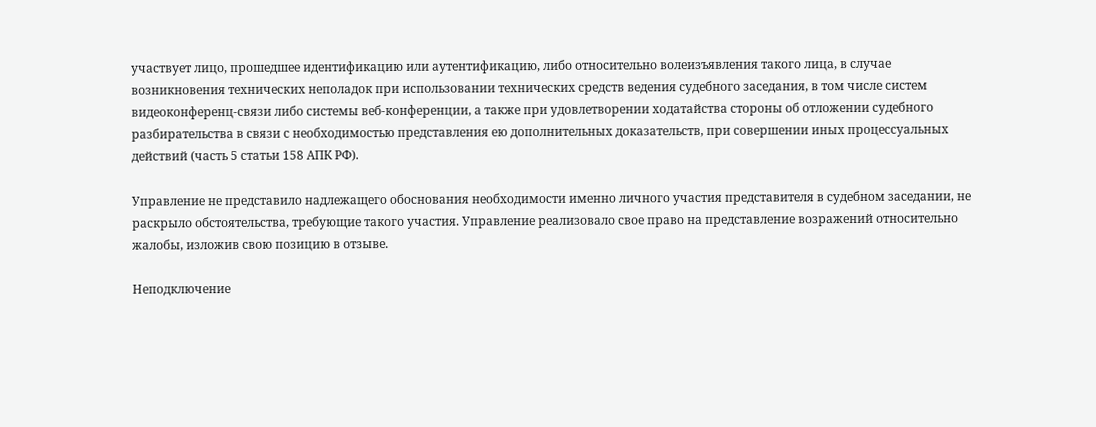участвует лицо, прошедшее идентификацию или аутентификацию, либо относительно волеизъявления такого лица, в случае возникновения технических неполадок при использовании технических средств ведения судебного заседания, в том числе систем видеоконференц-связи либо системы веб-конференции, а также при удовлетворении ходатайства стороны об отложении судебного разбирательства в связи с необходимостью представления ею дополнительных доказательств, при совершении иных процессуальных действий (часть 5 статьи 158 АПК РФ).

Управление не представило надлежащего обоснования необходимости именно личного участия представителя в судебном заседании, не раскрыло обстоятельства, требующие такого участия. Управление реализовало свое право на представление возражений относительно жалобы, изложив свою позицию в отзыве.

Неподключение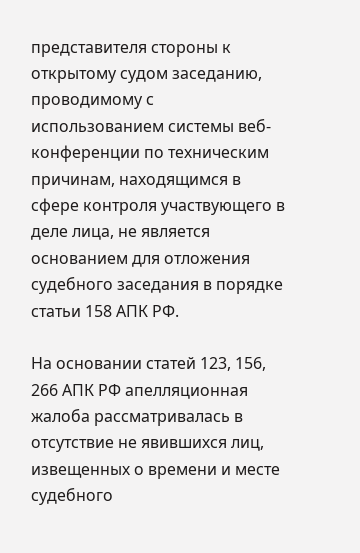представителя стороны к открытому судом заседанию, проводимому с использованием системы веб-конференции по техническим причинам, находящимся в сфере контроля участвующего в деле лица, не является основанием для отложения судебного заседания в порядке статьи 158 АПК РФ.

На основании статей 123, 156, 266 АПК РФ апелляционная жалоба рассматривалась в отсутствие не явившихся лиц, извещенных о времени и месте судебного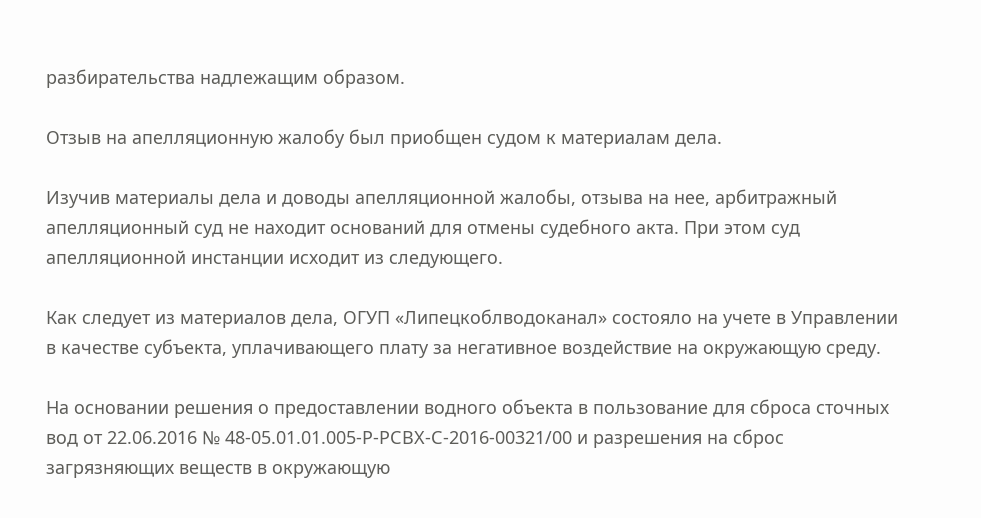разбирательства надлежащим образом.

Отзыв на апелляционную жалобу был приобщен судом к материалам дела.

Изучив материалы дела и доводы апелляционной жалобы, отзыва на нее, арбитражный апелляционный суд не находит оснований для отмены судебного акта. При этом суд апелляционной инстанции исходит из следующего.

Как следует из материалов дела, ОГУП «Липецкоблводоканал» состояло на учете в Управлении в качестве субъекта, уплачивающего плату за негативное воздействие на окружающую среду.

На основании решения о предоставлении водного объекта в пользование для сброса сточных вод от 22.06.2016 № 48-05.01.01.005-Р-РСВХ-С-2016-00321/00 и разрешения на сброс загрязняющих веществ в окружающую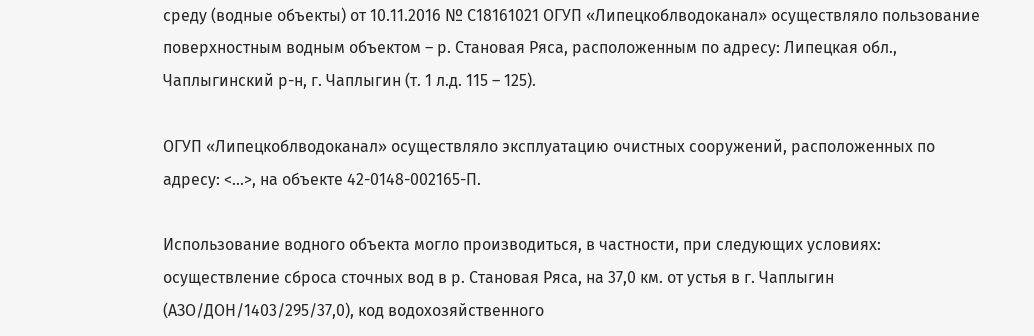среду (водные объекты) от 10.11.2016 № С18161021 ОГУП «Липецкоблводоканал» осуществляло пользование поверхностным водным объектом – р. Становая Ряса, расположенным по адресу: Липецкая обл., Чаплыгинский р-н, г. Чаплыгин (т. 1 л.д. 115 – 125).

ОГУП «Липецкоблводоканал» осуществляло эксплуатацию очистных сооружений, расположенных по адресу: <...>, на объекте 42-0148-002165-П.

Использование водного объекта могло производиться, в частности, при следующих условиях: осуществление сброса сточных вод в р. Становая Ряса, на 37,0 км. от устья в г. Чаплыгин (АЗО/ДОН/1403/295/37,0), код водохозяйственного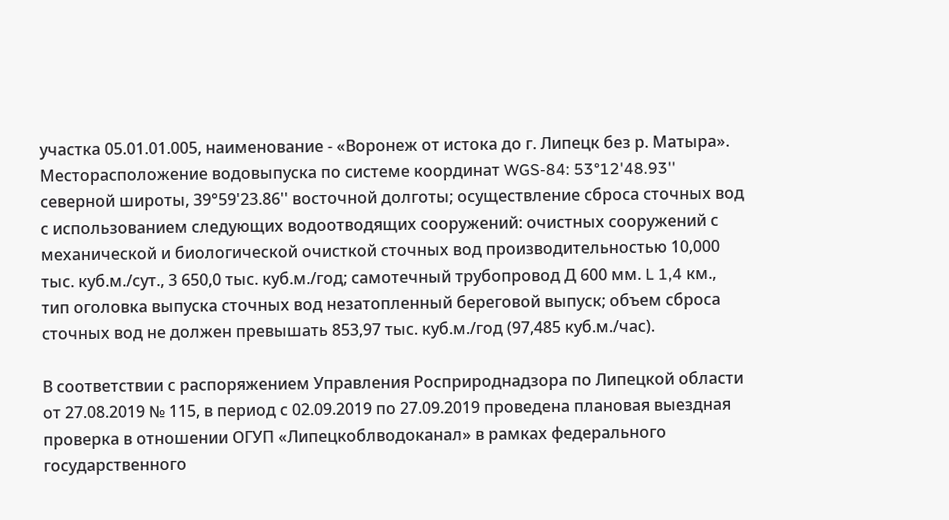участка 05.01.01.005, наименование - «Воронеж от истока до г. Липецк без р. Матыра». Месторасположение водовыпуска по системе координат WGS-84: 53°12'48.93'' северной широты, 39°59'23.86'' восточной долготы; осуществление сброса сточных вод с использованием следующих водоотводящих сооружений: очистных сооружений с механической и биологической очисткой сточных вод производительностью 10,000 тыс. куб.м./сут., 3 650,0 тыс. куб.м./год; самотечный трубопровод Д 600 мм. L 1,4 км., тип оголовка выпуска сточных вод незатопленный береговой выпуск; объем сброса сточных вод не должен превышать 853,97 тыс. куб.м./год (97,485 куб.м./час).

В соответствии с распоряжением Управления Росприроднадзора по Липецкой области от 27.08.2019 № 115, в период с 02.09.2019 по 27.09.2019 проведена плановая выездная проверка в отношении ОГУП «Липецкоблводоканал» в рамках федерального государственного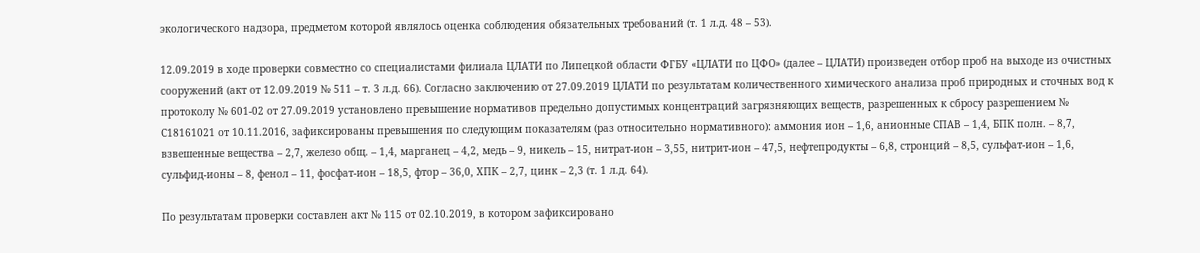экологического надзора, предметом которой являлось оценка соблюдения обязательных требований (т. 1 л.д. 48 – 53).

12.09.2019 в ходе проверки совместно со специалистами филиала ЦЛАТИ по Липецкой области ФГБУ «ЦЛАТИ по ЦФО» (далее – ЦЛАТИ) произведен отбор проб на выходе из очистных сооружений (акт от 12.09.2019 № 511 – т. 3 л.д. 66). Согласно заключению от 27.09.2019 ЦЛАТИ по результатам количественного химического анализа проб природных и сточных вод к протоколу № 601-02 от 27.09.2019 установлено превышение нормативов предельно допустимых концентраций загрязняющих веществ, разрешенных к сбросу разрешением № С18161021 от 10.11.2016, зафиксированы превышения по следующим показателям (раз относительно нормативного): аммония ион – 1,6, анионные СПАВ – 1,4, БПК полн. – 8,7, взвешенные вещества – 2,7, железо общ. – 1,4, марганец – 4,2, медь – 9, никель – 15, нитрат-ион – 3,55, нитрит-ион – 47,5, нефтепродукты – 6,8, стронций – 8,5, сульфат-ион – 1,6, сульфид-ионы – 8, фенол – 11, фосфат-ион – 18,5, фтор – 36,0, ХПК – 2,7, цинк – 2,3 (т. 1 л.д. 64).

По результатам проверки составлен акт № 115 от 02.10.2019, в котором зафиксировано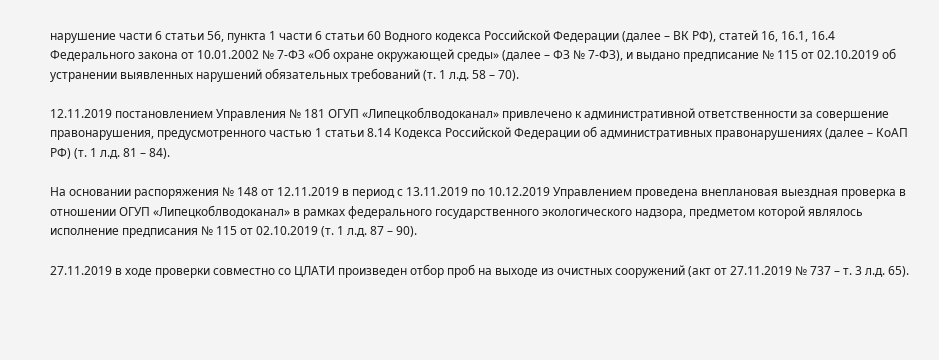нарушение части 6 статьи 56, пункта 1 части 6 статьи 60 Водного кодекса Российской Федерации (далее – ВК РФ), статей 16, 16.1, 16.4 Федерального закона от 10.01.2002 № 7-ФЗ «Об охране окружающей среды» (далее – ФЗ № 7-ФЗ), и выдано предписание № 115 от 02.10.2019 об устранении выявленных нарушений обязательных требований (т. 1 л.д. 58 – 70).

12.11.2019 постановлением Управления № 181 ОГУП «Липецкоблводоканал» привлечено к административной ответственности за совершение правонарушения, предусмотренного частью 1 статьи 8.14 Кодекса Российской Федерации об административных правонарушениях (далее – КоАП РФ) (т. 1 л.д. 81 – 84).

На основании распоряжения № 148 от 12.11.2019 в период с 13.11.2019 по 10.12.2019 Управлением проведена внеплановая выездная проверка в отношении ОГУП «Липецкоблводоканал» в рамках федерального государственного экологического надзора, предметом которой являлось исполнение предписания № 115 от 02.10.2019 (т. 1 л.д. 87 – 90).

27.11.2019 в ходе проверки совместно со ЦЛАТИ произведен отбор проб на выходе из очистных сооружений (акт от 27.11.2019 № 737 – т. 3 л.д. 65).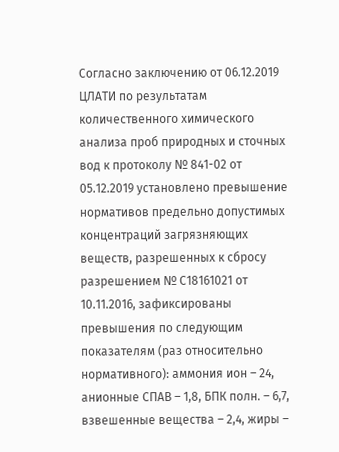Согласно заключению от 06.12.2019 ЦЛАТИ по результатам количественного химического анализа проб природных и сточных вод к протоколу № 841-02 от 05.12.2019 установлено превышение нормативов предельно допустимых концентраций загрязняющих веществ, разрешенных к сбросу разрешением № С18161021 от 10.11.2016, зафиксированы превышения по следующим показателям (раз относительно нормативного): аммония ион – 24, анионные СПАВ – 1,8, БПК полн. – 6,7, взвешенные вещества – 2,4, жиры –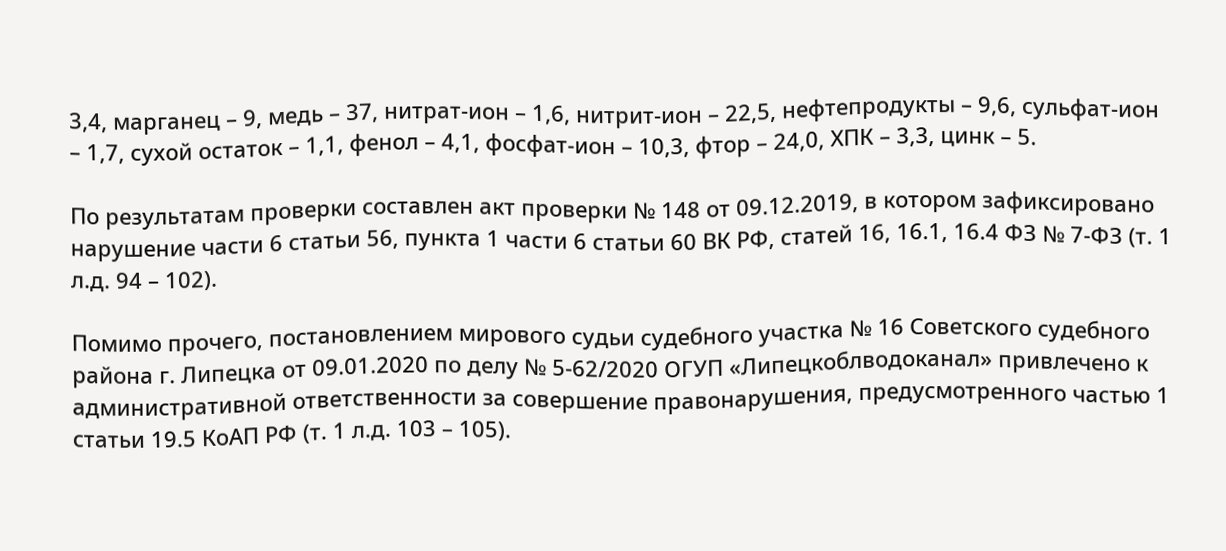3,4, марганец – 9, медь – 37, нитрат-ион – 1,6, нитрит-ион – 22,5, нефтепродукты – 9,6, сульфат-ион – 1,7, сухой остаток – 1,1, фенол – 4,1, фосфат-ион – 10,3, фтор – 24,0, ХПК – 3,3, цинк – 5.

По результатам проверки составлен акт проверки № 148 от 09.12.2019, в котором зафиксировано нарушение части 6 статьи 56, пункта 1 части 6 статьи 60 ВК РФ, статей 16, 16.1, 16.4 ФЗ № 7-ФЗ (т. 1 л.д. 94 – 102).

Помимо прочего, постановлением мирового судьи судебного участка № 16 Советского судебного района г. Липецка от 09.01.2020 по делу № 5-62/2020 ОГУП «Липецкоблводоканал» привлечено к административной ответственности за совершение правонарушения, предусмотренного частью 1 статьи 19.5 КоАП РФ (т. 1 л.д. 103 – 105).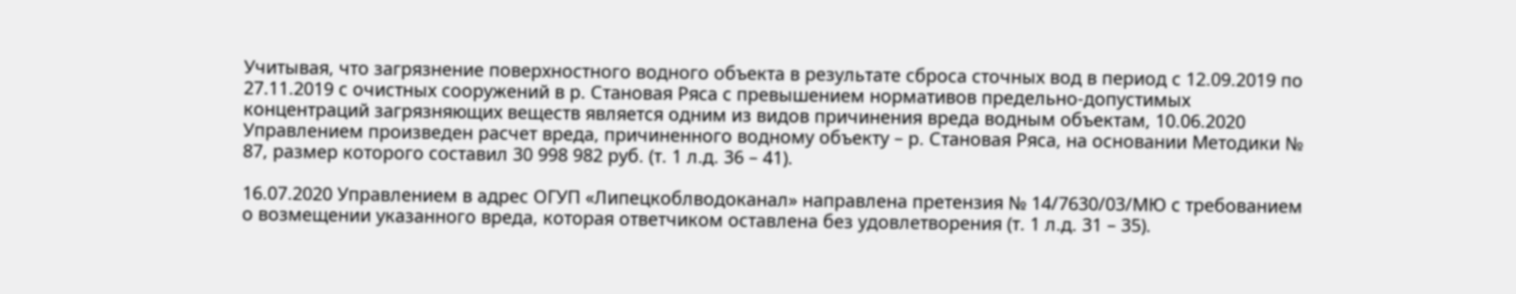Учитывая, что загрязнение поверхностного водного объекта в результате сброса сточных вод в период с 12.09.2019 по 27.11.2019 с очистных сооружений в р. Становая Ряса с превышением нормативов предельно-допустимых концентраций загрязняющих веществ является одним из видов причинения вреда водным объектам, 10.06.2020 Управлением произведен расчет вреда, причиненного водному объекту – р. Становая Ряса, на основании Методики № 87, размер которого составил 30 998 982 руб. (т. 1 л.д. 36 – 41).

16.07.2020 Управлением в адрес ОГУП «Липецкоблводоканал» направлена претензия № 14/7630/03/МЮ с требованием о возмещении указанного вреда, которая ответчиком оставлена без удовлетворения (т. 1 л.д. 31 – 35).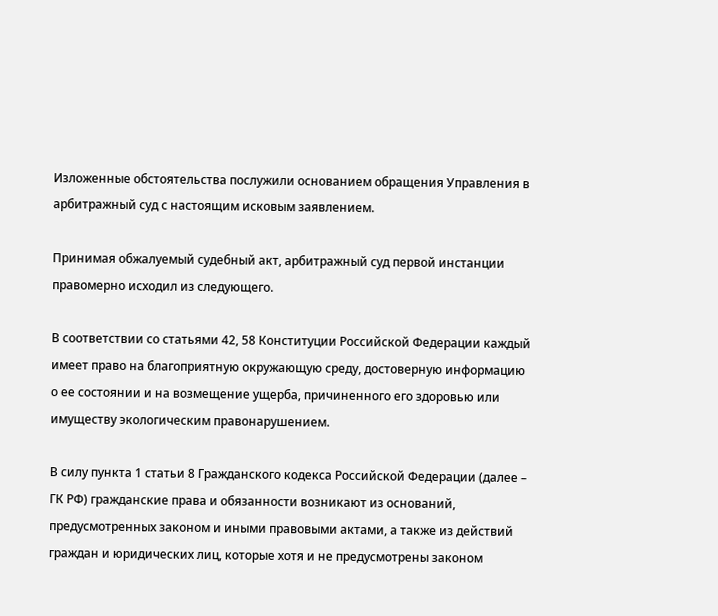Изложенные обстоятельства послужили основанием обращения Управления в арбитражный суд с настоящим исковым заявлением.

Принимая обжалуемый судебный акт, арбитражный суд первой инстанции правомерно исходил из следующего.

В соответствии со статьями 42, 58 Конституции Российской Федерации каждый имеет право на благоприятную окружающую среду, достоверную информацию о ее состоянии и на возмещение ущерба, причиненного его здоровью или имуществу экологическим правонарушением.

В силу пункта 1 статьи 8 Гражданского кодекса Российской Федерации (далее – ГК РФ) гражданские права и обязанности возникают из оснований, предусмотренных законом и иными правовыми актами, а также из действий граждан и юридических лиц, которые хотя и не предусмотрены законом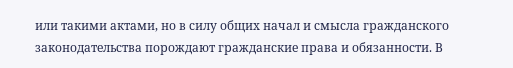или такими актами, но в силу общих начал и смысла гражданского законодательства порождают гражданские права и обязанности. В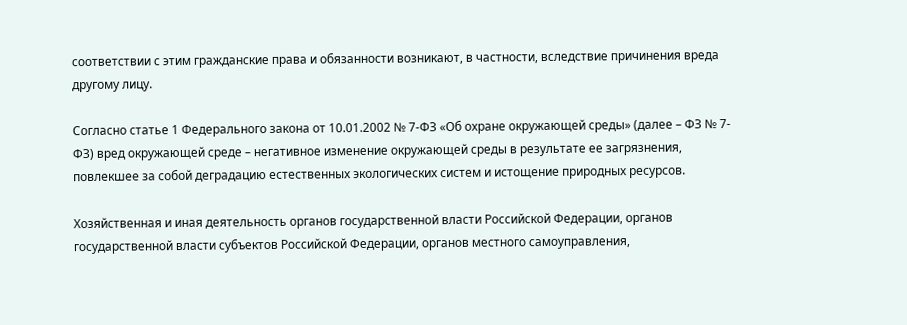соответствии с этим гражданские права и обязанности возникают, в частности, вследствие причинения вреда другому лицу.

Согласно статье 1 Федерального закона от 10.01.2002 № 7-ФЗ «Об охране окружающей среды» (далее – ФЗ № 7-ФЗ) вред окружающей среде – негативное изменение окружающей среды в результате ее загрязнения, повлекшее за собой деградацию естественных экологических систем и истощение природных ресурсов.

Хозяйственная и иная деятельность органов государственной власти Российской Федерации, органов государственной власти субъектов Российской Федерации, органов местного самоуправления,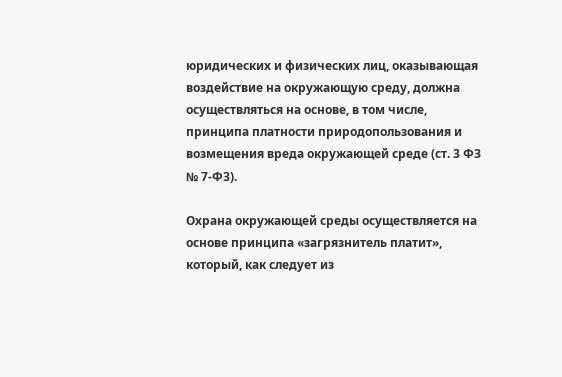юридических и физических лиц, оказывающая воздействие на окружающую среду, должна осуществляться на основе, в том числе, принципа платности природопользования и возмещения вреда окружающей среде (ст. 3 ФЗ № 7-ФЗ).

Охрана окружающей среды осуществляется на основе принципа «загрязнитель платит», который, как следует из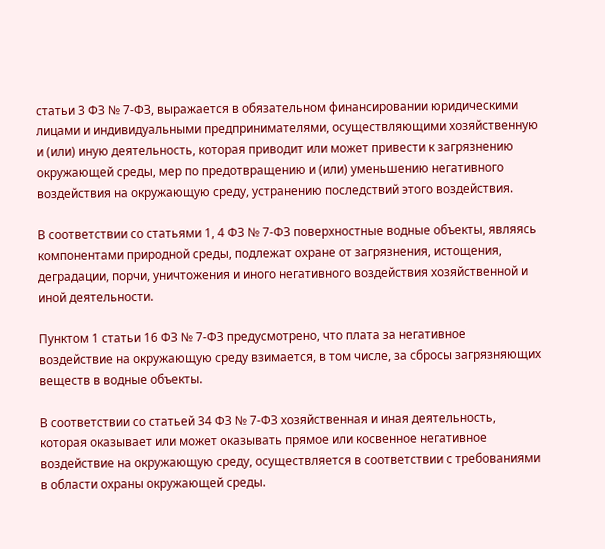статьи 3 ФЗ № 7-ФЗ, выражается в обязательном финансировании юридическими лицами и индивидуальными предпринимателями, осуществляющими хозяйственную и (или) иную деятельность, которая приводит или может привести к загрязнению окружающей среды, мер по предотвращению и (или) уменьшению негативного воздействия на окружающую среду, устранению последствий этого воздействия.

В соответствии со статьями 1, 4 ФЗ № 7-ФЗ поверхностные водные объекты, являясь компонентами природной среды, подлежат охране от загрязнения, истощения, деградации, порчи, уничтожения и иного негативного воздействия хозяйственной и иной деятельности.

Пунктом 1 статьи 16 ФЗ № 7-ФЗ предусмотрено, что плата за негативное воздействие на окружающую среду взимается, в том числе, за сбросы загрязняющих веществ в водные объекты.

В соответствии со статьей 34 ФЗ № 7-ФЗ хозяйственная и иная деятельность, которая оказывает или может оказывать прямое или косвенное негативное воздействие на окружающую среду, осуществляется в соответствии с требованиями в области охраны окружающей среды.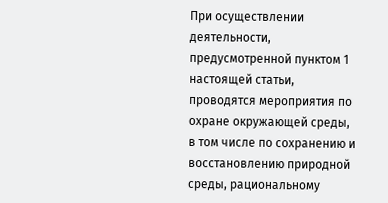При осуществлении деятельности, предусмотренной пунктом 1 настоящей статьи, проводятся мероприятия по охране окружающей среды, в том числе по сохранению и восстановлению природной среды, рациональному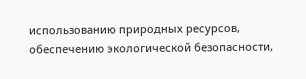использованию природных ресурсов, обеспечению экологической безопасности,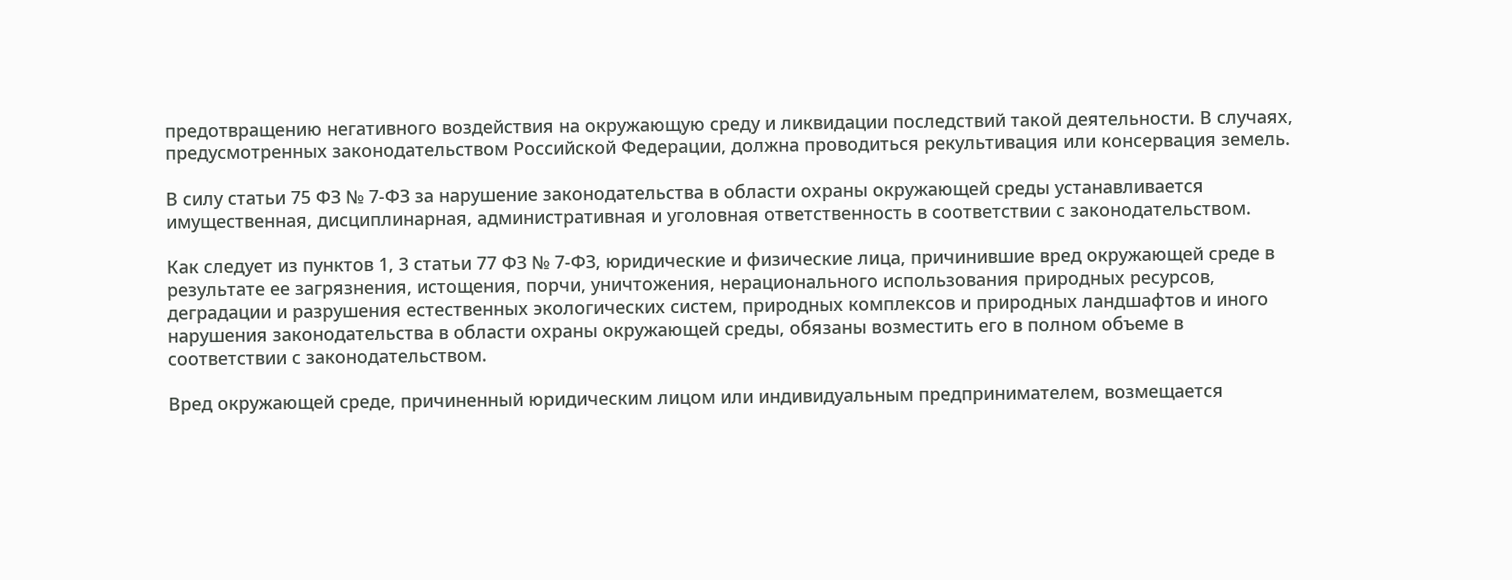предотвращению негативного воздействия на окружающую среду и ликвидации последствий такой деятельности. В случаях, предусмотренных законодательством Российской Федерации, должна проводиться рекультивация или консервация земель.

В силу статьи 75 ФЗ № 7-ФЗ за нарушение законодательства в области охраны окружающей среды устанавливается имущественная, дисциплинарная, административная и уголовная ответственность в соответствии с законодательством.

Как следует из пунктов 1, 3 статьи 77 ФЗ № 7-ФЗ, юридические и физические лица, причинившие вред окружающей среде в результате ее загрязнения, истощения, порчи, уничтожения, нерационального использования природных ресурсов, деградации и разрушения естественных экологических систем, природных комплексов и природных ландшафтов и иного нарушения законодательства в области охраны окружающей среды, обязаны возместить его в полном объеме в соответствии с законодательством.

Вред окружающей среде, причиненный юридическим лицом или индивидуальным предпринимателем, возмещается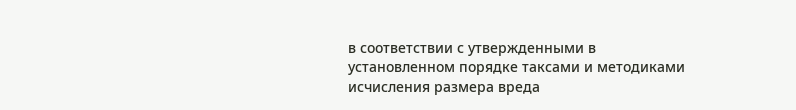в соответствии с утвержденными в установленном порядке таксами и методиками исчисления размера вреда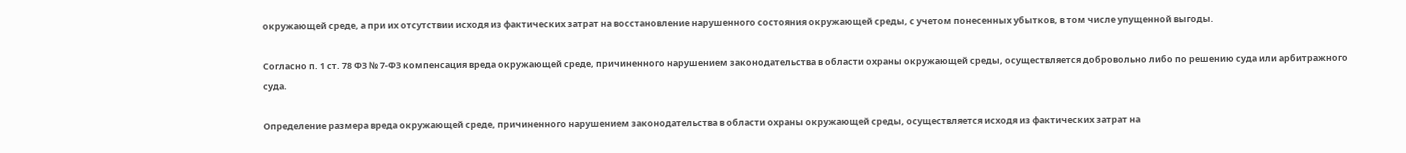окружающей среде, а при их отсутствии исходя из фактических затрат на восстановление нарушенного состояния окружающей среды, с учетом понесенных убытков, в том числе упущенной выгоды.

Согласно п. 1 ст. 78 ФЗ № 7-ФЗ компенсация вреда окружающей среде, причиненного нарушением законодательства в области охраны окружающей среды, осуществляется добровольно либо по решению суда или арбитражного суда.

Определение размера вреда окружающей среде, причиненного нарушением законодательства в области охраны окружающей среды, осуществляется исходя из фактических затрат на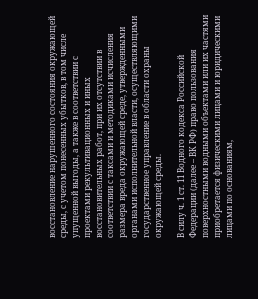восстановление нарушенного состояния окружающей среды, с учетом понесенных убытков, в том числе упущенной выгоды, а также в соответствии с проектами рекультивационных и иных восстановительных работ, при их отсутствии в соответствии с таксами и методиками исчисления размера вреда окружающей среде, утвержденными органами исполнительной власти, осуществляющими государственное управление в области охраны окружающей среды.

В силу ч. 1 ст. 11 Водного кодекса Российской Федерации (далее – ВК РФ) право пользования поверхностными водными объектами или их частями приобретается физическими лицами и юридическими лицами по основаниям,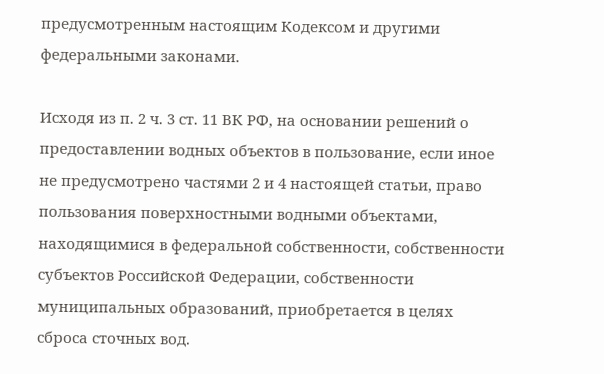предусмотренным настоящим Кодексом и другими федеральными законами.

Исходя из п. 2 ч. 3 ст. 11 ВК РФ, на основании решений о предоставлении водных объектов в пользование, если иное не предусмотрено частями 2 и 4 настоящей статьи, право пользования поверхностными водными объектами, находящимися в федеральной собственности, собственности субъектов Российской Федерации, собственности муниципальных образований, приобретается в целях сброса сточных вод.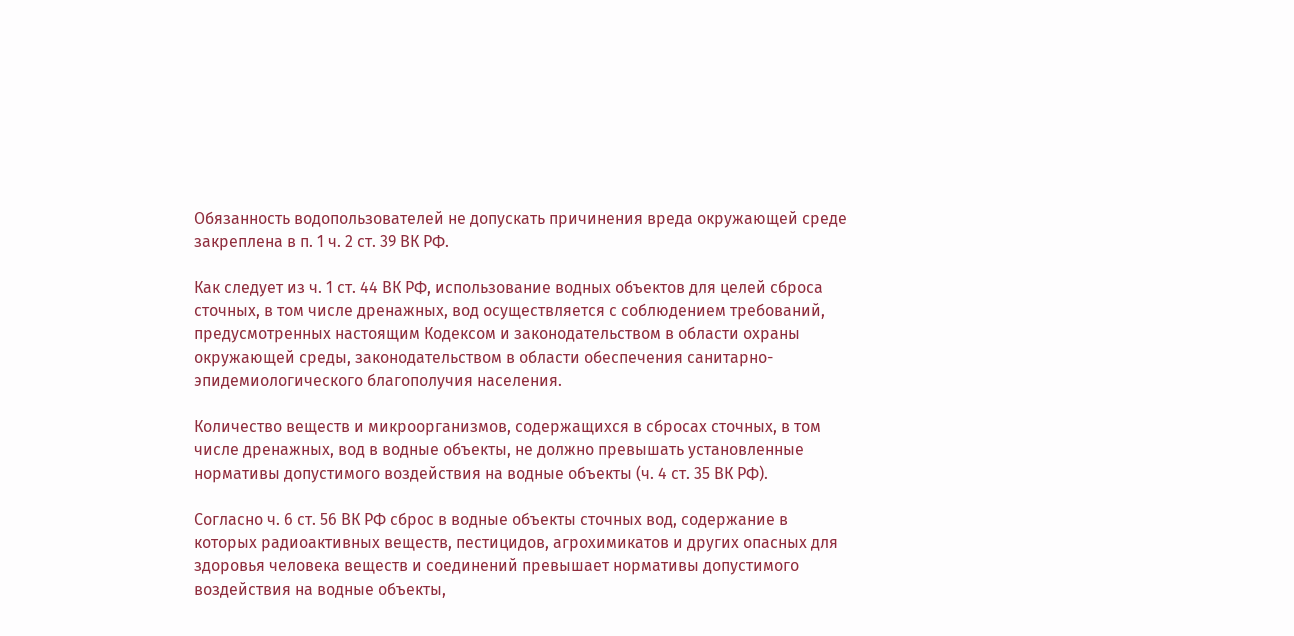Обязанность водопользователей не допускать причинения вреда окружающей среде закреплена в п. 1 ч. 2 ст. 39 ВК РФ.

Как следует из ч. 1 ст. 44 ВК РФ, использование водных объектов для целей сброса сточных, в том числе дренажных, вод осуществляется с соблюдением требований, предусмотренных настоящим Кодексом и законодательством в области охраны окружающей среды, законодательством в области обеспечения санитарно-эпидемиологического благополучия населения.

Количество веществ и микроорганизмов, содержащихся в сбросах сточных, в том числе дренажных, вод в водные объекты, не должно превышать установленные нормативы допустимого воздействия на водные объекты (ч. 4 ст. 35 ВК РФ).

Согласно ч. 6 ст. 56 ВК РФ сброс в водные объекты сточных вод, содержание в которых радиоактивных веществ, пестицидов, агрохимикатов и других опасных для здоровья человека веществ и соединений превышает нормативы допустимого воздействия на водные объекты,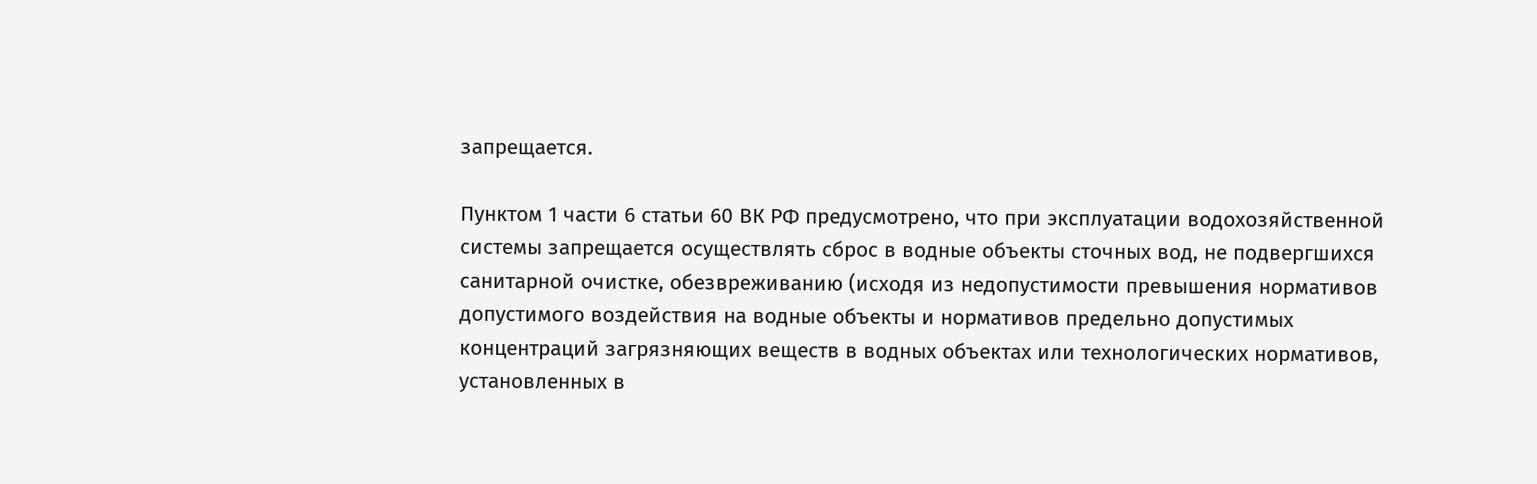запрещается.

Пунктом 1 части 6 статьи 60 ВК РФ предусмотрено, что при эксплуатации водохозяйственной системы запрещается осуществлять сброс в водные объекты сточных вод, не подвергшихся санитарной очистке, обезвреживанию (исходя из недопустимости превышения нормативов допустимого воздействия на водные объекты и нормативов предельно допустимых концентраций загрязняющих веществ в водных объектах или технологических нормативов, установленных в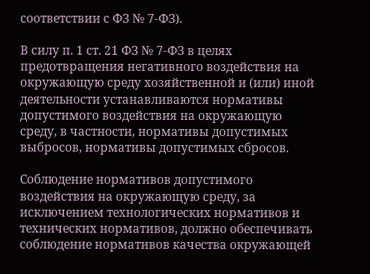соответствии с ФЗ № 7-ФЗ).

В силу п. 1 ст. 21 ФЗ № 7-ФЗ в целях предотвращения негативного воздействия на окружающую среду хозяйственной и (или) иной деятельности устанавливаются нормативы допустимого воздействия на окружающую среду, в частности, нормативы допустимых выбросов, нормативы допустимых сбросов.

Соблюдение нормативов допустимого воздействия на окружающую среду, за исключением технологических нормативов и технических нормативов, должно обеспечивать соблюдение нормативов качества окружающей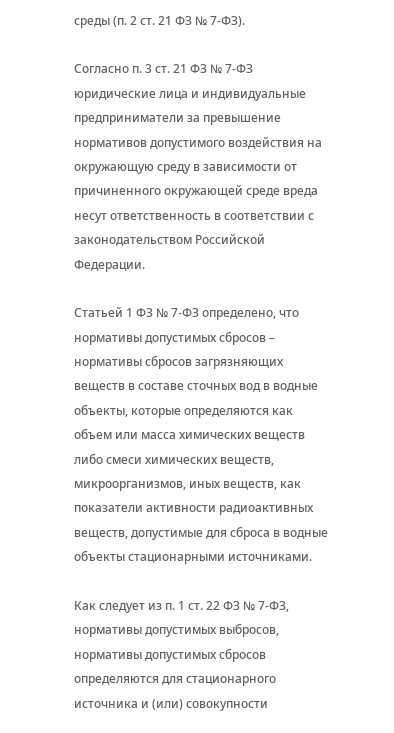среды (п. 2 ст. 21 ФЗ № 7-ФЗ).

Согласно п. 3 ст. 21 ФЗ № 7-ФЗ юридические лица и индивидуальные предприниматели за превышение нормативов допустимого воздействия на окружающую среду в зависимости от причиненного окружающей среде вреда несут ответственность в соответствии с законодательством Российской Федерации.

Статьей 1 ФЗ № 7-ФЗ определено, что нормативы допустимых сбросов – нормативы сбросов загрязняющих веществ в составе сточных вод в водные объекты, которые определяются как объем или масса химических веществ либо смеси химических веществ, микроорганизмов, иных веществ, как показатели активности радиоактивных веществ, допустимые для сброса в водные объекты стационарными источниками.

Как следует из п. 1 ст. 22 ФЗ № 7-ФЗ, нормативы допустимых выбросов, нормативы допустимых сбросов определяются для стационарного источника и (или) совокупности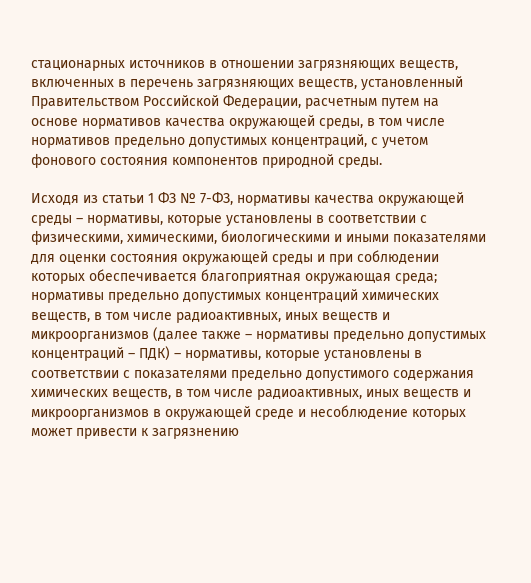стационарных источников в отношении загрязняющих веществ, включенных в перечень загрязняющих веществ, установленный Правительством Российской Федерации, расчетным путем на основе нормативов качества окружающей среды, в том числе нормативов предельно допустимых концентраций, с учетом фонового состояния компонентов природной среды.

Исходя из статьи 1 ФЗ № 7-ФЗ, нормативы качества окружающей среды – нормативы, которые установлены в соответствии с физическими, химическими, биологическими и иными показателями для оценки состояния окружающей среды и при соблюдении которых обеспечивается благоприятная окружающая среда; нормативы предельно допустимых концентраций химических веществ, в том числе радиоактивных, иных веществ и микроорганизмов (далее также – нормативы предельно допустимых концентраций – ПДК) – нормативы, которые установлены в соответствии с показателями предельно допустимого содержания химических веществ, в том числе радиоактивных, иных веществ и микроорганизмов в окружающей среде и несоблюдение которых может привести к загрязнению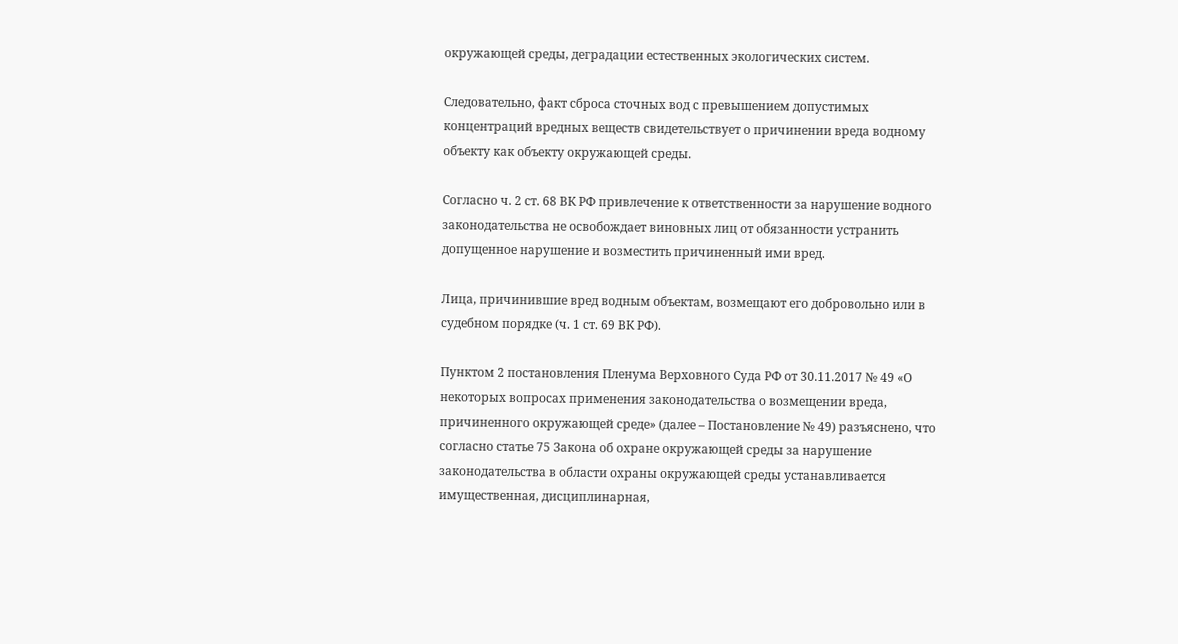окружающей среды, деградации естественных экологических систем.

Следовательно, факт сброса сточных вод с превышением допустимых концентраций вредных веществ свидетельствует о причинении вреда водному объекту как объекту окружающей среды.

Согласно ч. 2 ст. 68 ВК РФ привлечение к ответственности за нарушение водного законодательства не освобождает виновных лиц от обязанности устранить допущенное нарушение и возместить причиненный ими вред.

Лица, причинившие вред водным объектам, возмещают его добровольно или в судебном порядке (ч. 1 ст. 69 ВК РФ).

Пунктом 2 постановления Пленума Верховного Суда РФ от 30.11.2017 № 49 «О некоторых вопросах применения законодательства о возмещении вреда, причиненного окружающей среде» (далее – Постановление № 49) разъяснено, что согласно статье 75 Закона об охране окружающей среды за нарушение законодательства в области охраны окружающей среды устанавливается имущественная, дисциплинарная,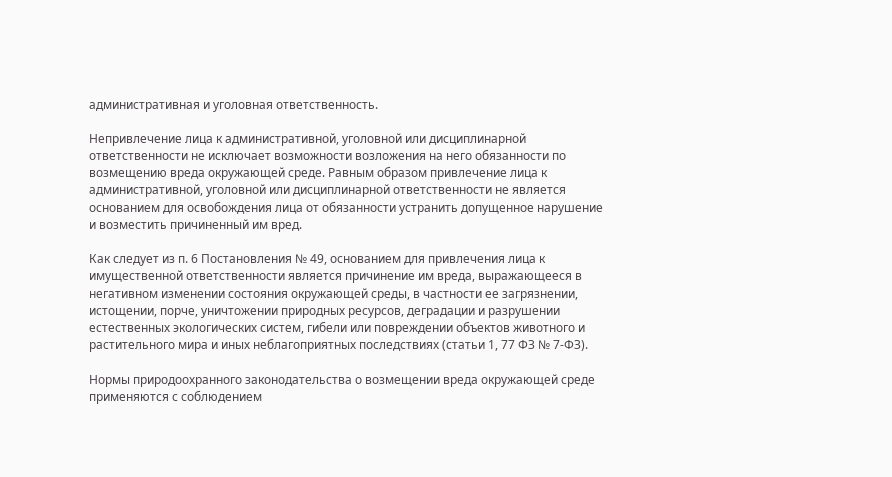административная и уголовная ответственность.

Непривлечение лица к административной, уголовной или дисциплинарной ответственности не исключает возможности возложения на него обязанности по возмещению вреда окружающей среде. Равным образом привлечение лица к административной, уголовной или дисциплинарной ответственности не является основанием для освобождения лица от обязанности устранить допущенное нарушение и возместить причиненный им вред.

Как следует из п. 6 Постановления № 49, основанием для привлечения лица к имущественной ответственности является причинение им вреда, выражающееся в негативном изменении состояния окружающей среды, в частности ее загрязнении, истощении, порче, уничтожении природных ресурсов, деградации и разрушении естественных экологических систем, гибели или повреждении объектов животного и растительного мира и иных неблагоприятных последствиях (статьи 1, 77 ФЗ № 7-ФЗ).

Нормы природоохранного законодательства о возмещении вреда окружающей среде применяются с соблюдением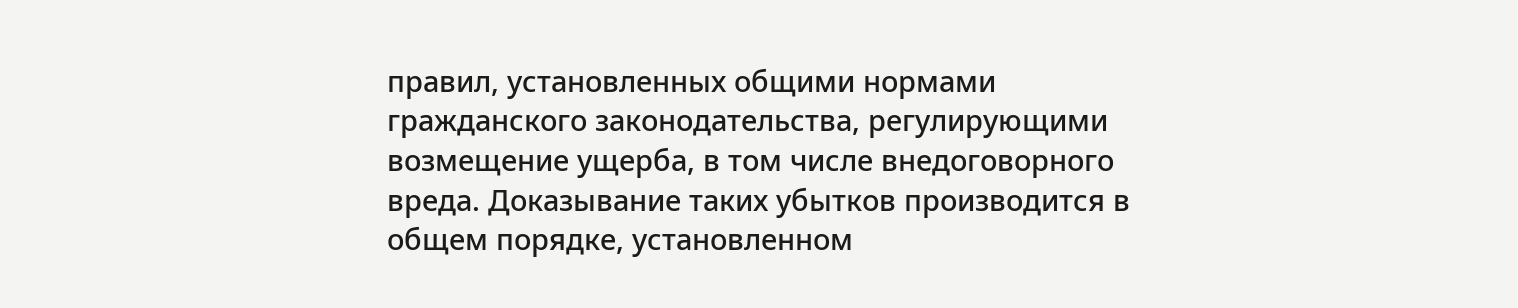правил, установленных общими нормами гражданского законодательства, регулирующими возмещение ущерба, в том числе внедоговорного вреда. Доказывание таких убытков производится в общем порядке, установленном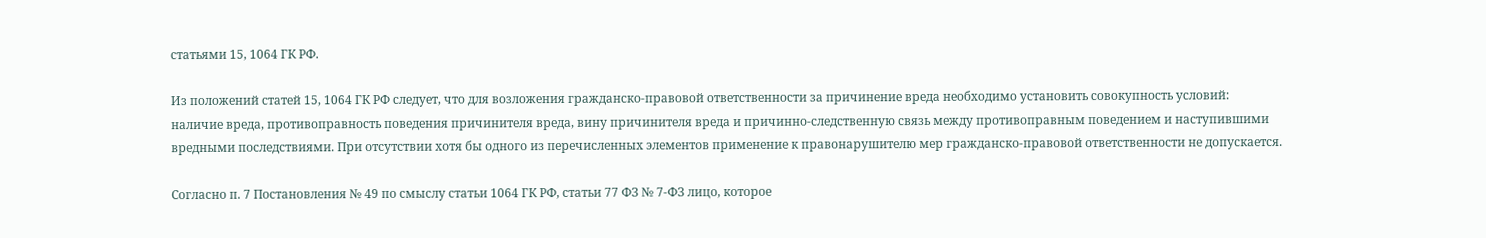статьями 15, 1064 ГК РФ.

Из положений статей 15, 1064 ГК РФ следует, что для возложения гражданско-правовой ответственности за причинение вреда необходимо установить совокупность условий: наличие вреда, противоправность поведения причинителя вреда, вину причинителя вреда и причинно-следственную связь между противоправным поведением и наступившими вредными последствиями. При отсутствии хотя бы одного из перечисленных элементов применение к правонарушителю мер гражданско-правовой ответственности не допускается.

Согласно п. 7 Постановления № 49 по смыслу статьи 1064 ГК РФ, статьи 77 ФЗ № 7-ФЗ лицо, которое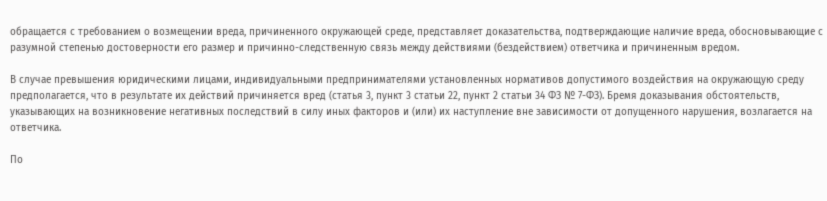обращается с требованием о возмещении вреда, причиненного окружающей среде, представляет доказательства, подтверждающие наличие вреда, обосновывающие с разумной степенью достоверности его размер и причинно-следственную связь между действиями (бездействием) ответчика и причиненным вредом.

В случае превышения юридическими лицами, индивидуальными предпринимателями установленных нормативов допустимого воздействия на окружающую среду предполагается, что в результате их действий причиняется вред (статья 3, пункт 3 статьи 22, пункт 2 статьи 34 ФЗ № 7-ФЗ). Бремя доказывания обстоятельств, указывающих на возникновение негативных последствий в силу иных факторов и (или) их наступление вне зависимости от допущенного нарушения, возлагается на ответчика.

По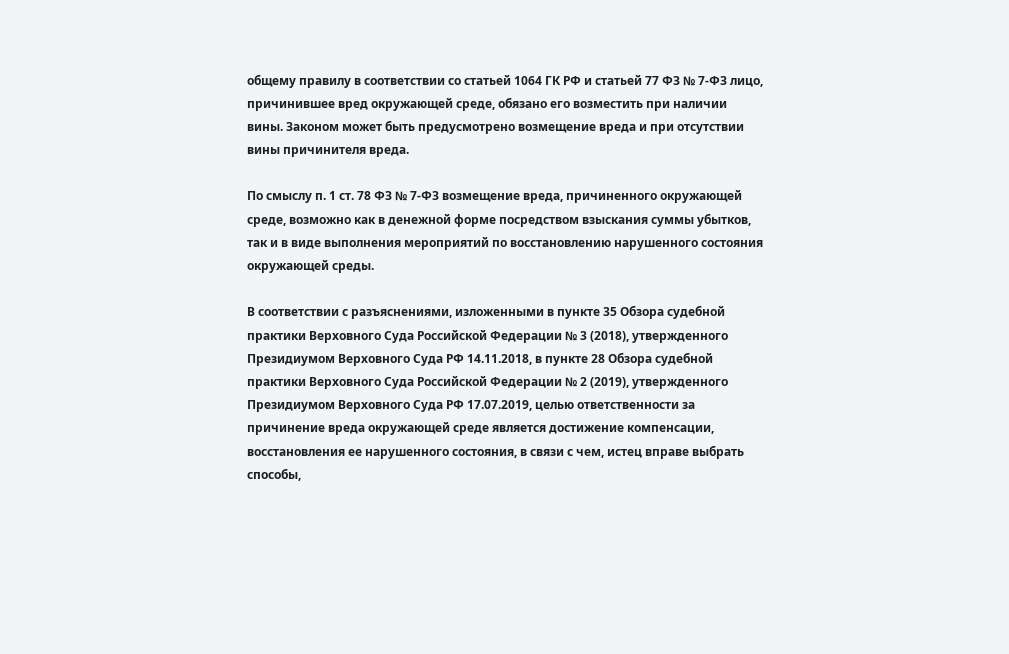общему правилу в соответствии со статьей 1064 ГК РФ и статьей 77 ФЗ № 7-ФЗ лицо, причинившее вред окружающей среде, обязано его возместить при наличии вины. Законом может быть предусмотрено возмещение вреда и при отсутствии вины причинителя вреда.

По смыслу п. 1 ст. 78 ФЗ № 7-ФЗ возмещение вреда, причиненного окружающей среде, возможно как в денежной форме посредством взыскания суммы убытков, так и в виде выполнения мероприятий по восстановлению нарушенного состояния окружающей среды.

В соответствии с разъяснениями, изложенными в пункте 35 Обзора судебной практики Верховного Суда Российской Федерации № 3 (2018), утвержденного Президиумом Верховного Суда РФ 14.11.2018, в пункте 28 Обзора судебной практики Верховного Суда Российской Федерации № 2 (2019), утвержденного Президиумом Верховного Суда РФ 17.07.2019, целью ответственности за причинение вреда окружающей среде является достижение компенсации, восстановления ее нарушенного состояния, в связи с чем, истец вправе выбрать способы,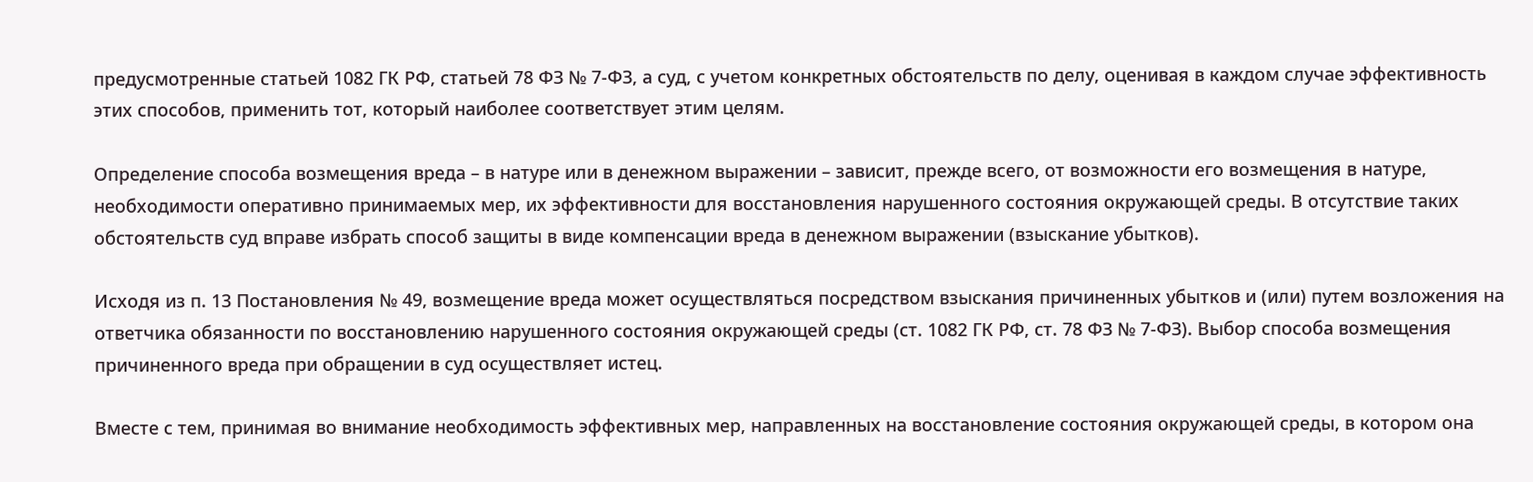предусмотренные статьей 1082 ГК РФ, статьей 78 ФЗ № 7-ФЗ, а суд, с учетом конкретных обстоятельств по делу, оценивая в каждом случае эффективность этих способов, применить тот, который наиболее соответствует этим целям.

Определение способа возмещения вреда – в натуре или в денежном выражении – зависит, прежде всего, от возможности его возмещения в натуре, необходимости оперативно принимаемых мер, их эффективности для восстановления нарушенного состояния окружающей среды. В отсутствие таких обстоятельств суд вправе избрать способ защиты в виде компенсации вреда в денежном выражении (взыскание убытков).

Исходя из п. 13 Постановления № 49, возмещение вреда может осуществляться посредством взыскания причиненных убытков и (или) путем возложения на ответчика обязанности по восстановлению нарушенного состояния окружающей среды (ст. 1082 ГК РФ, ст. 78 ФЗ № 7-ФЗ). Выбор способа возмещения причиненного вреда при обращении в суд осуществляет истец.

Вместе с тем, принимая во внимание необходимость эффективных мер, направленных на восстановление состояния окружающей среды, в котором она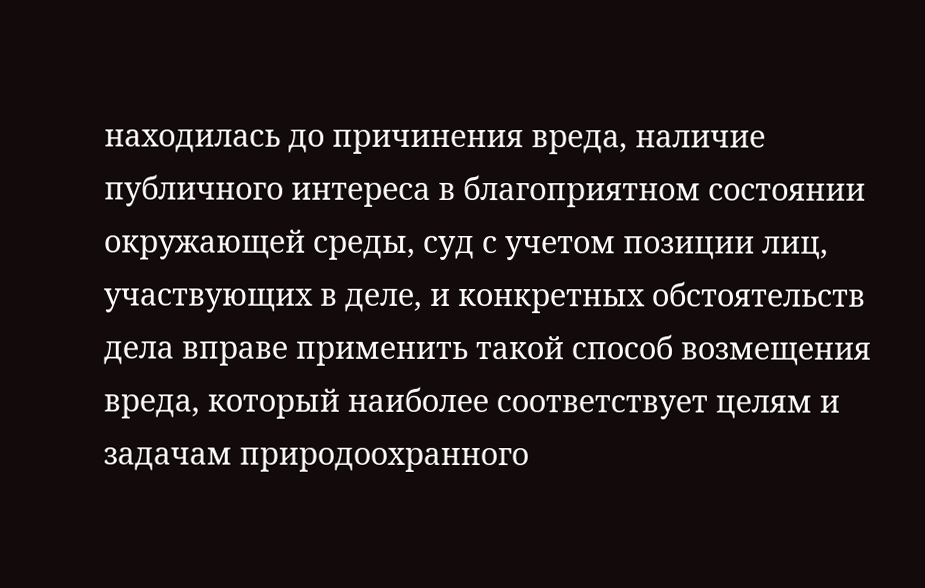находилась до причинения вреда, наличие публичного интереса в благоприятном состоянии окружающей среды, суд с учетом позиции лиц, участвующих в деле, и конкретных обстоятельств дела вправе применить такой способ возмещения вреда, который наиболее соответствует целям и задачам природоохранного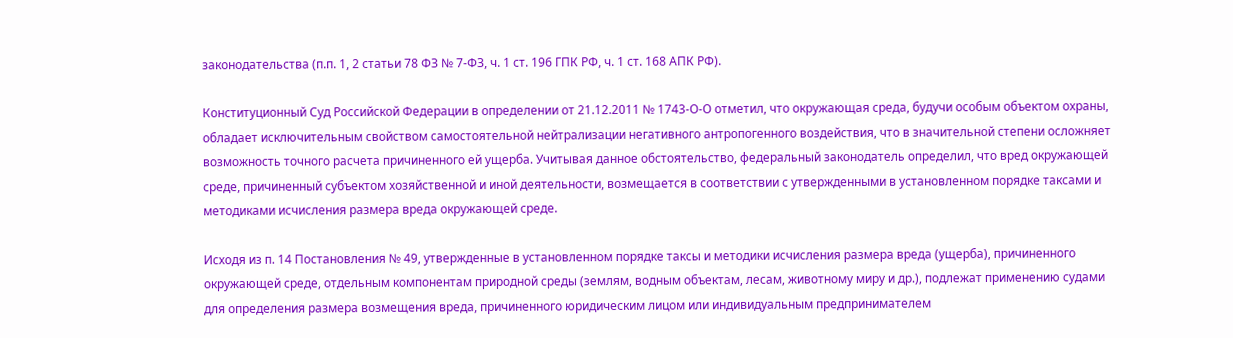законодательства (п.п. 1, 2 статьи 78 ФЗ № 7-ФЗ, ч. 1 ст. 196 ГПК РФ, ч. 1 ст. 168 АПК РФ).

Конституционный Суд Российской Федерации в определении от 21.12.2011 № 1743-О-О отметил, что окружающая среда, будучи особым объектом охраны, обладает исключительным свойством самостоятельной нейтрализации негативного антропогенного воздействия, что в значительной степени осложняет возможность точного расчета причиненного ей ущерба. Учитывая данное обстоятельство, федеральный законодатель определил, что вред окружающей среде, причиненный субъектом хозяйственной и иной деятельности, возмещается в соответствии с утвержденными в установленном порядке таксами и методиками исчисления размера вреда окружающей среде.

Исходя из п. 14 Постановления № 49, утвержденные в установленном порядке таксы и методики исчисления размера вреда (ущерба), причиненного окружающей среде, отдельным компонентам природной среды (землям, водным объектам, лесам, животному миру и др.), подлежат применению судами для определения размера возмещения вреда, причиненного юридическим лицом или индивидуальным предпринимателем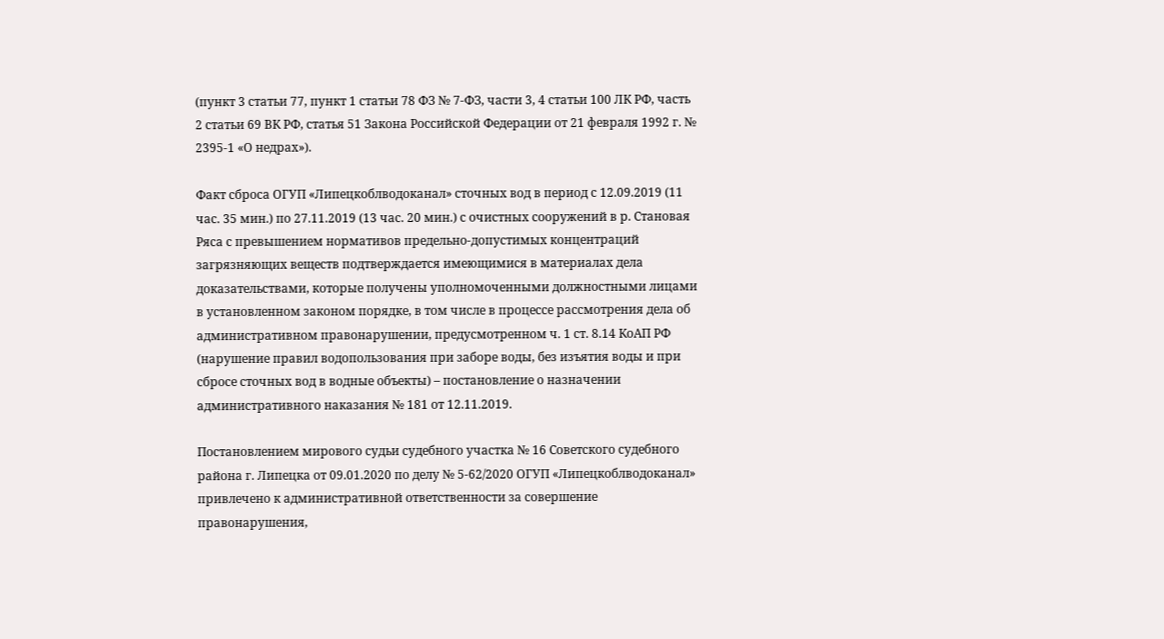(пункт 3 статьи 77, пункт 1 статьи 78 ФЗ № 7-ФЗ, части 3, 4 статьи 100 ЛК РФ, часть 2 статьи 69 ВК РФ, статья 51 Закона Российской Федерации от 21 февраля 1992 г. № 2395-1 «О недрах»).

Факт сброса ОГУП «Липецкоблводоканал» сточных вод в период с 12.09.2019 (11 час. 35 мин.) по 27.11.2019 (13 час. 20 мин.) с очистных сооружений в р. Становая Ряса с превышением нормативов предельно-допустимых концентраций загрязняющих веществ подтверждается имеющимися в материалах дела доказательствами, которые получены уполномоченными должностными лицами в установленном законом порядке, в том числе в процессе рассмотрения дела об административном правонарушении, предусмотренном ч. 1 ст. 8.14 КоАП РФ (нарушение правил водопользования при заборе воды, без изъятия воды и при сбросе сточных вод в водные объекты) – постановление о назначении административного наказания № 181 от 12.11.2019.

Постановлением мирового судьи судебного участка № 16 Советского судебного района г. Липецка от 09.01.2020 по делу № 5-62/2020 ОГУП «Липецкоблводоканал» привлечено к административной ответственности за совершение правонарушения,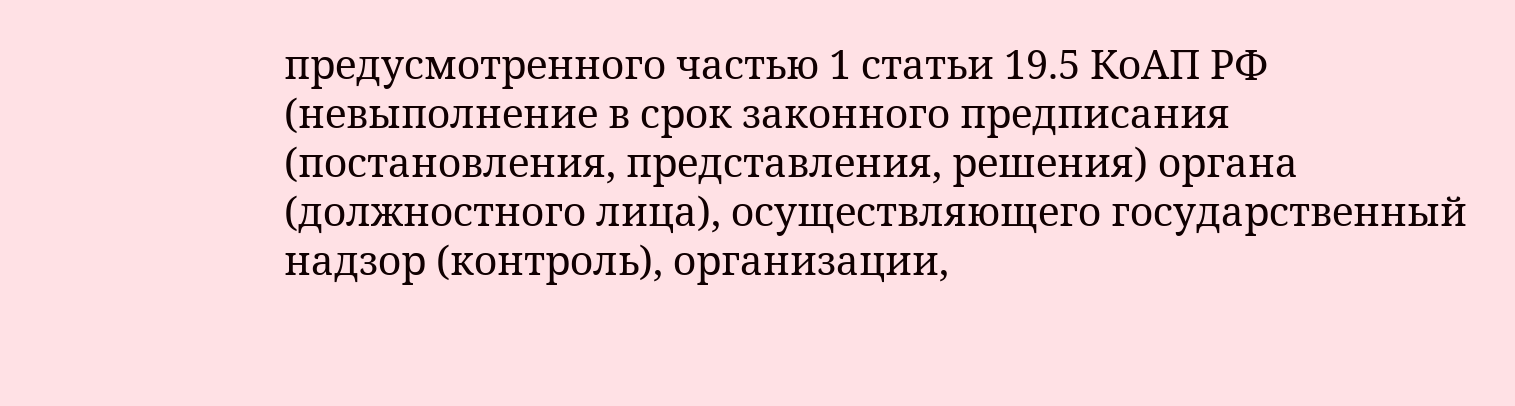предусмотренного частью 1 статьи 19.5 КоАП РФ (невыполнение в срок законного предписания (постановления, представления, решения) органа (должностного лица), осуществляющего государственный надзор (контроль), организации,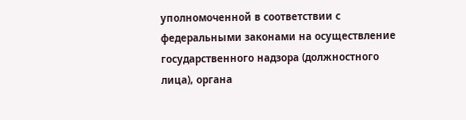уполномоченной в соответствии с федеральными законами на осуществление государственного надзора (должностного лица), органа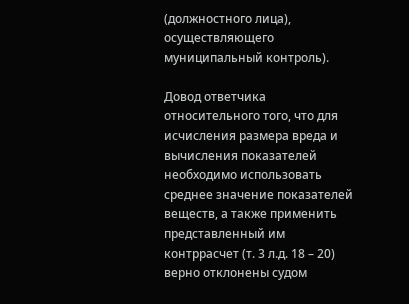(должностного лица), осуществляющего муниципальный контроль).

Довод ответчика относительного того, что для исчисления размера вреда и вычисления показателей необходимо использовать среднее значение показателей веществ, а также применить представленный им контррасчет (т. 3 л.д. 18 – 20) верно отклонены судом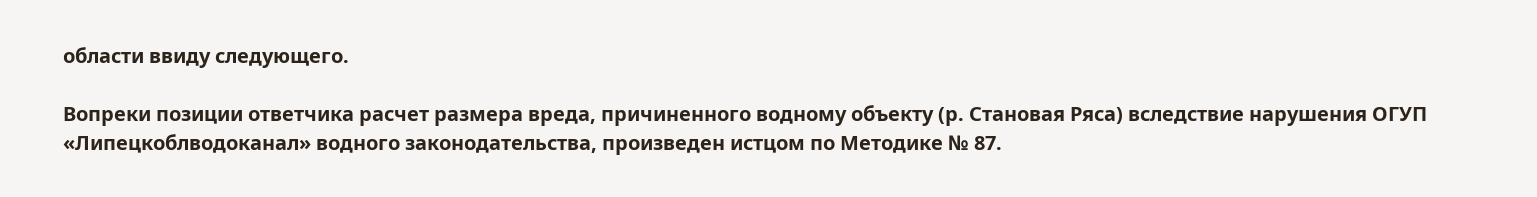области ввиду следующего.

Вопреки позиции ответчика расчет размера вреда, причиненного водному объекту (р. Становая Ряса) вследствие нарушения ОГУП «Липецкоблводоканал» водного законодательства, произведен истцом по Методике № 87.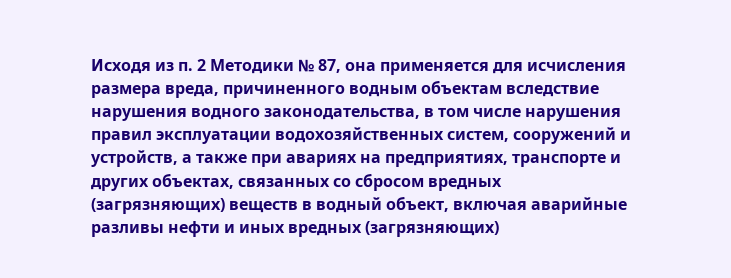Исходя из п. 2 Методики № 87, она применяется для исчисления размера вреда, причиненного водным объектам вследствие нарушения водного законодательства, в том числе нарушения правил эксплуатации водохозяйственных систем, сооружений и устройств, а также при авариях на предприятиях, транспорте и других объектах, связанных со сбросом вредных (загрязняющих) веществ в водный объект, включая аварийные разливы нефти и иных вредных (загрязняющих)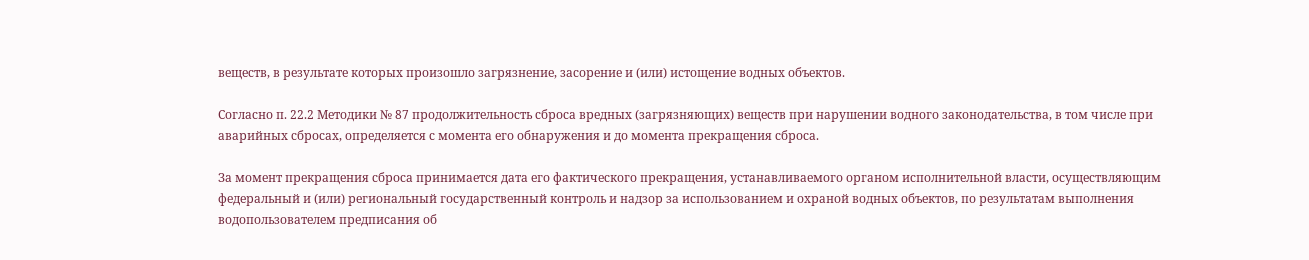веществ, в результате которых произошло загрязнение, засорение и (или) истощение водных объектов.

Согласно п. 22.2 Методики № 87 продолжительность сброса вредных (загрязняющих) веществ при нарушении водного законодательства, в том числе при аварийных сбросах, определяется с момента его обнаружения и до момента прекращения сброса.

За момент прекращения сброса принимается дата его фактического прекращения, устанавливаемого органом исполнительной власти, осуществляющим федеральный и (или) региональный государственный контроль и надзор за использованием и охраной водных объектов, по результатам выполнения водопользователем предписания об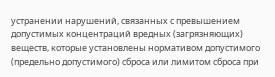устранении нарушений, связанных с превышением допустимых концентраций вредных (загрязняющих) веществ, которые установлены нормативом допустимого (предельно допустимого) сброса или лимитом сброса при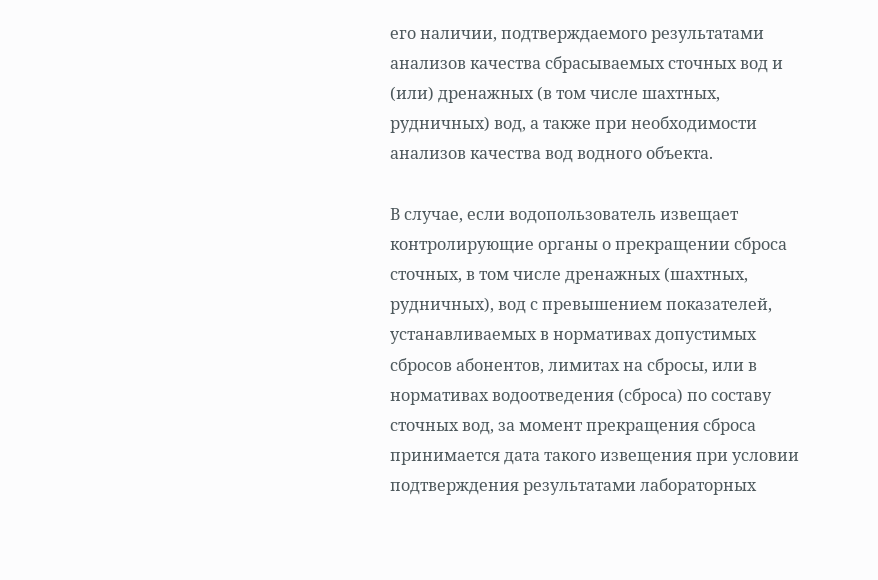его наличии, подтверждаемого результатами анализов качества сбрасываемых сточных вод и (или) дренажных (в том числе шахтных, рудничных) вод, а также при необходимости анализов качества вод водного объекта.

В случае, если водопользователь извещает контролирующие органы о прекращении сброса сточных, в том числе дренажных (шахтных, рудничных), вод с превышением показателей, устанавливаемых в нормативах допустимых сбросов абонентов, лимитах на сбросы, или в нормативах водоотведения (сброса) по составу сточных вод, за момент прекращения сброса принимается дата такого извещения при условии подтверждения результатами лабораторных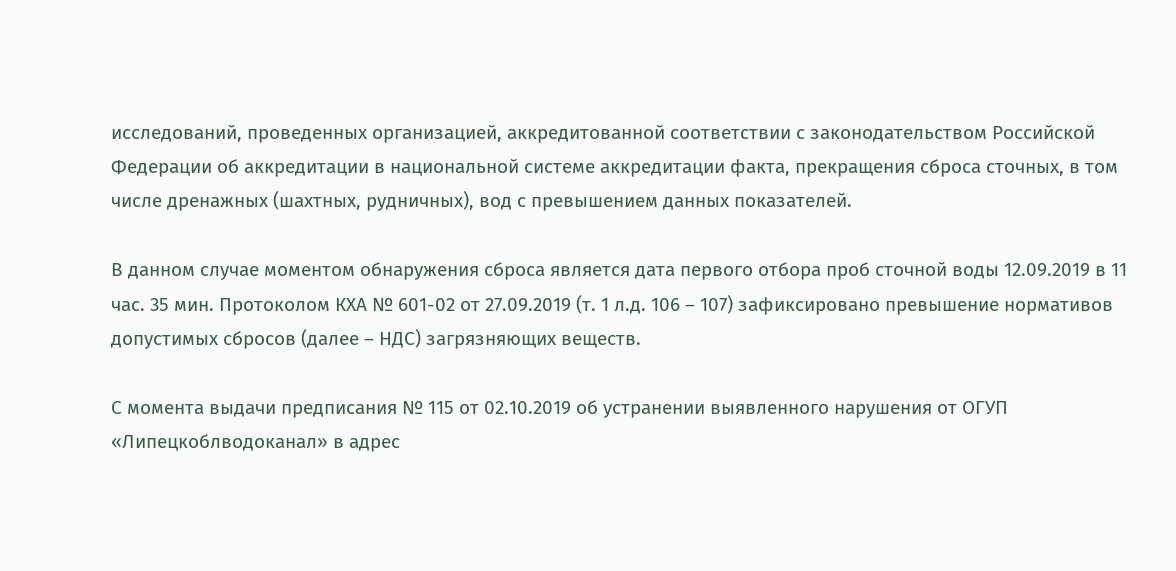исследований, проведенных организацией, аккредитованной соответствии с законодательством Российской Федерации об аккредитации в национальной системе аккредитации факта, прекращения сброса сточных, в том числе дренажных (шахтных, рудничных), вод с превышением данных показателей.

В данном случае моментом обнаружения сброса является дата первого отбора проб сточной воды 12.09.2019 в 11 час. 35 мин. Протоколом КХА № 601-02 от 27.09.2019 (т. 1 л.д. 106 – 107) зафиксировано превышение нормативов допустимых сбросов (далее – НДС) загрязняющих веществ.

С момента выдачи предписания № 115 от 02.10.2019 об устранении выявленного нарушения от ОГУП «Липецкоблводоканал» в адрес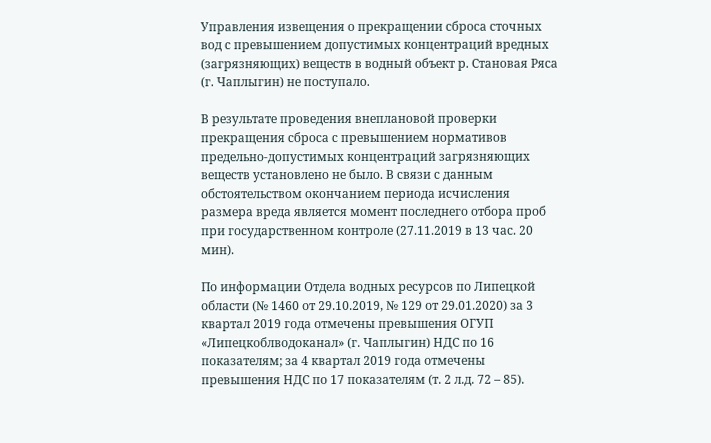Управления извещения о прекращении сброса сточных вод с превышением допустимых концентраций вредных (загрязняющих) веществ в водный объект р. Становая Ряса (г. Чаплыгин) не поступало.

В результате проведения внеплановой проверки прекращения сброса с превышением нормативов предельно-допустимых концентраций загрязняющих веществ установлено не было. В связи с данным обстоятельством окончанием периода исчисления размера вреда является момент последнего отбора проб при государственном контроле (27.11.2019 в 13 час. 20 мин).

По информации Отдела водных ресурсов по Липецкой области (№ 1460 от 29.10.2019, № 129 от 29.01.2020) за 3 квартал 2019 года отмечены превышения ОГУП «Липецкоблводоканал» (г. Чаплыгин) НДС по 16 показателям; за 4 квартал 2019 года отмечены превышения НДС по 17 показателям (т. 2 л.д. 72 – 85).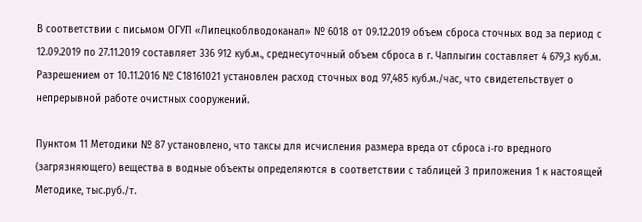В соответствии с письмом ОГУП «Липецкоблводоканал» № 6018 от 09.12.2019 объем сброса сточных вод за период с 12.09.2019 по 27.11.2019 составляет 336 912 куб.м., среднесуточный объем сброса в г. Чаплыгин составляет 4 679,3 куб.м. Разрешением от 10.11.2016 № С18161021 установлен расход сточных вод 97,485 куб.м./час, что свидетельствует о непрерывной работе очистных сооружений.

Пунктом 11 Методики № 87 установлено, что таксы для исчисления размера вреда от сброса i-гo вредного (загрязняющего) вещества в водные объекты определяются в соответствии с таблицей 3 приложения 1 к настоящей Методике, тыс.руб./т.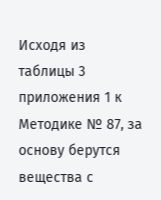Исходя из таблицы 3 приложения 1 к Методике № 87, за основу берутся вещества с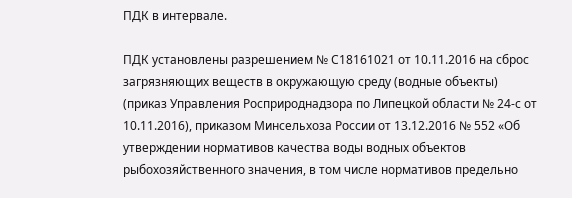ПДК в интервале.

ПДК установлены разрешением № С18161021 от 10.11.2016 на сброс загрязняющих веществ в окружающую среду (водные объекты) (приказ Управления Росприроднадзора по Липецкой области № 24-с от 10.11.2016), приказом Минсельхоза России от 13.12.2016 № 552 «Об утверждении нормативов качества воды водных объектов рыбохозяйственного значения, в том числе нормативов предельно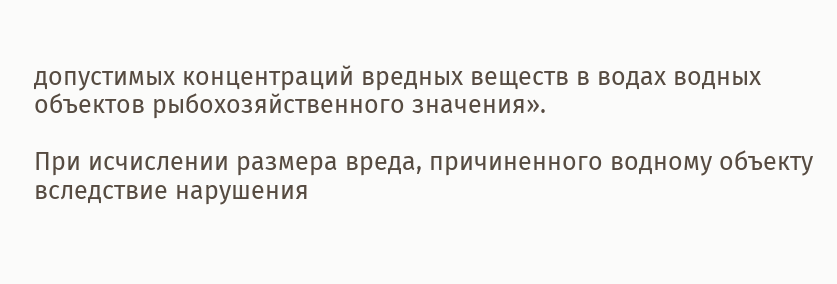допустимых концентраций вредных веществ в водах водных объектов рыбохозяйственного значения».

При исчислении размера вреда, причиненного водному объекту вследствие нарушения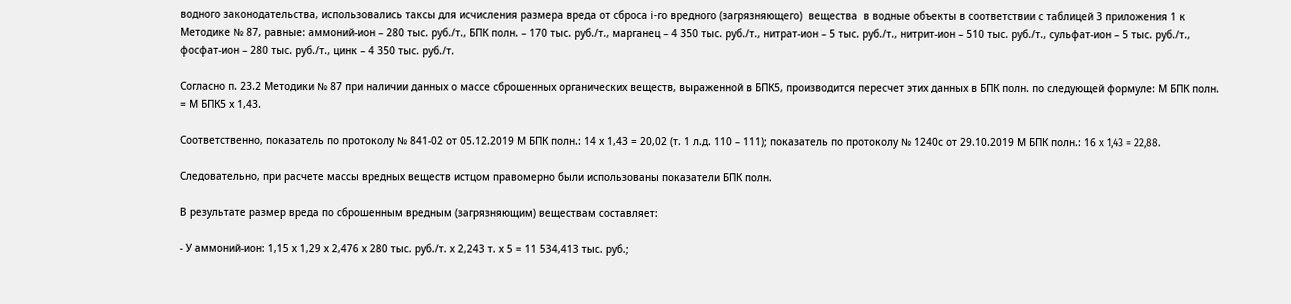водного законодательства, использовались таксы для исчисления размера вреда от сброса i-го вредного (загрязняющего)  вещества  в водные объекты в соответствии с таблицей 3 приложения 1 к Методике № 87, равные: аммоний-ион – 280 тыс. руб./т., БПК полн. – 170 тыс. руб./т., марганец – 4 350 тыс. руб./т., нитрат-ион – 5 тыс. руб./т., нитрит-ион – 510 тыс. руб./т., сульфат-ион – 5 тыс. руб./т., фосфат-ион – 280 тыс. руб./т., цинк – 4 350 тыс. руб./т.

Согласно п. 23.2 Методики № 87 при наличии данных о массе сброшенных органических веществ, выраженной в БПК5, производится пересчет этих данных в БПК полн. по следующей формуле: М БПК полн. = М БПК5 х 1,43.

Соответственно, показатель по протоколу № 841-02 от 05.12.2019 М БПК полн.: 14 х 1,43 = 20,02 (т. 1 л.д. 110 – 111); показатель по протоколу № 1240с от 29.10.2019 М БПК полн.: 16 x 1,43 = 22,88.

Следовательно, при расчете массы вредных веществ истцом правомерно были использованы показатели БПК полн.

В результате размер вреда по сброшенным вредным (загрязняющим) веществам составляет:

- У аммоний-ион: 1,15 х 1,29 х 2,476 х 280 тыс. руб./т. х 2,243 т. х 5 = 11 534,413 тыс. руб.;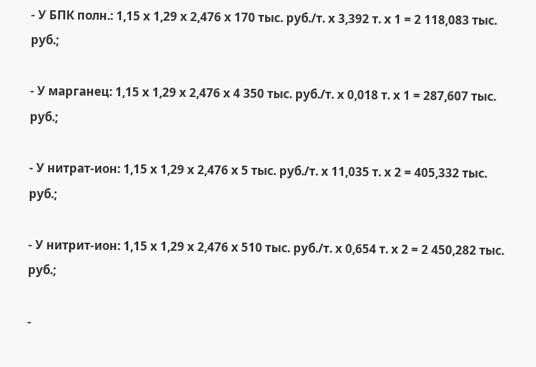- У БПК полн.: 1,15 х 1,29 х 2,476 х 170 тыс. руб./т. х 3,392 т. х 1 = 2 118,083 тыс. руб.;

- У марганец: 1,15 х 1,29 х 2,476 х 4 350 тыс. руб./т. х 0,018 т. х 1 = 287,607 тыс. руб.;

- У нитрат-ион: 1,15 х 1,29 х 2,476 х 5 тыс. руб./т. х 11,035 т. х 2 = 405,332 тыс. руб.;

- У нитрит-ион: 1,15 х 1,29 х 2,476 х 510 тыс. руб./т. х 0,654 т. х 2 = 2 450,282 тыс. руб.;

-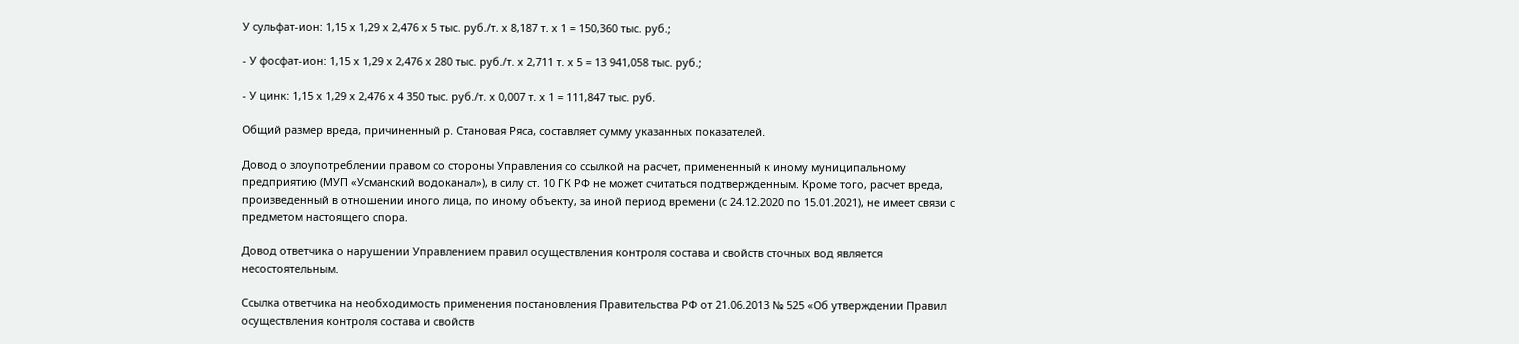У сульфат-ион: 1,15 х 1,29 х 2,476 х 5 тыс. руб./т. х 8,187 т. х 1 = 150,360 тыс. руб.;

- У фосфат-ион: 1,15 х 1,29 х 2,476 х 280 тыс. руб./т. х 2,711 т. х 5 = 13 941,058 тыс. руб.;

- У цинк: 1,15 х 1,29 х 2,476 х 4 350 тыс. руб./т. х 0,007 т. х 1 = 111,847 тыс. руб.

Общий размер вреда, причиненный р. Становая Ряса, составляет сумму указанных показателей.

Довод о злоупотреблении правом со стороны Управления со ссылкой на расчет, примененный к иному муниципальному предприятию (МУП «Усманский водоканал»), в силу ст. 10 ГК РФ не может считаться подтвержденным. Кроме того, расчет вреда, произведенный в отношении иного лица, по иному объекту, за иной период времени (с 24.12.2020 по 15.01.2021), не имеет связи с предметом настоящего спора.

Довод ответчика о нарушении Управлением правил осуществления контроля состава и свойств сточных вод является несостоятельным.

Ссылка ответчика на необходимость применения постановления Правительства РФ от 21.06.2013 № 525 «Об утверждении Правил осуществления контроля состава и свойств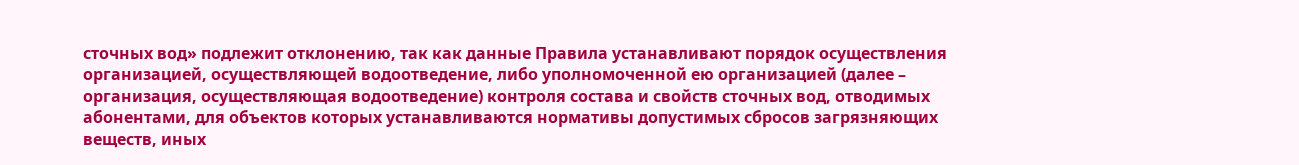сточных вод» подлежит отклонению, так как данные Правила устанавливают порядок осуществления организацией, осуществляющей водоотведение, либо уполномоченной ею организацией (далее – организация, осуществляющая водоотведение) контроля состава и свойств сточных вод, отводимых абонентами, для объектов которых устанавливаются нормативы допустимых сбросов загрязняющих веществ, иных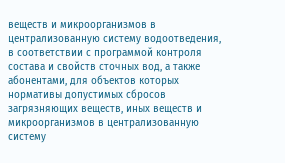веществ и микроорганизмов в централизованную систему водоотведения, в соответствии с программой контроля состава и свойств сточных вод, а также абонентами, для объектов которых нормативы допустимых сбросов загрязняющих веществ, иных веществ и микроорганизмов в централизованную систему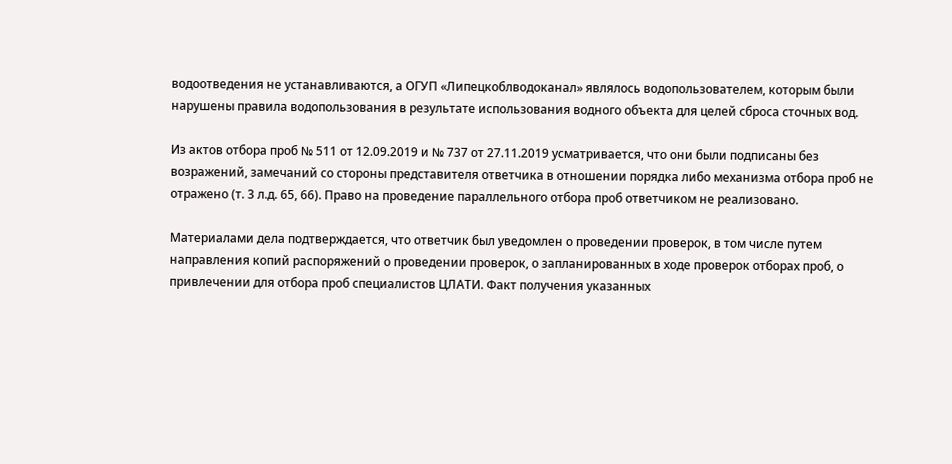водоотведения не устанавливаются, а ОГУП «Липецкоблводоканал» являлось водопользователем, которым были нарушены правила водопользования в результате использования водного объекта для целей сброса сточных вод.

Из актов отбора проб № 511 от 12.09.2019 и № 737 от 27.11.2019 усматривается, что они были подписаны без возражений, замечаний со стороны представителя ответчика в отношении порядка либо механизма отбора проб не отражено (т. 3 л.д. 65, 66). Право на проведение параллельного отбора проб ответчиком не реализовано.

Материалами дела подтверждается, что ответчик был уведомлен о проведении проверок, в том числе путем направления копий распоряжений о проведении проверок, о запланированных в ходе проверок отборах проб, о привлечении для отбора проб специалистов ЦЛАТИ. Факт получения указанных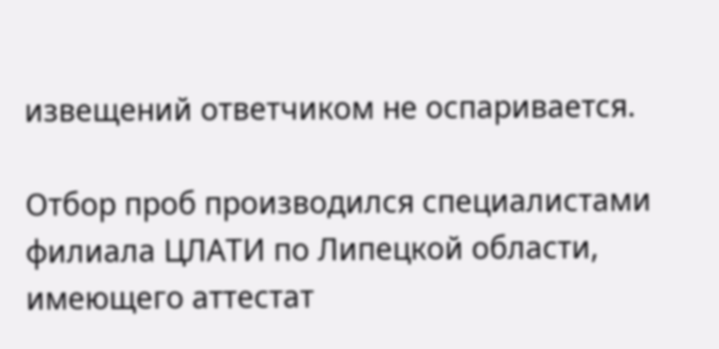извещений ответчиком не оспаривается.

Отбор проб производился специалистами филиала ЦЛАТИ по Липецкой области, имеющего аттестат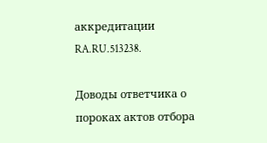аккредитации RA.RU.513238.

Доводы ответчика о пороках актов отбора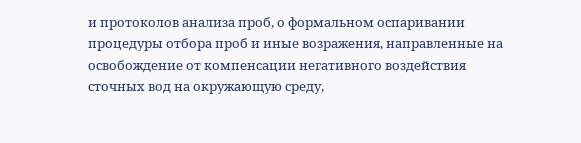и протоколов анализа проб, о формальном оспаривании процедуры отбора проб и иные возражения, направленные на освобождение от компенсации негативного воздействия сточных вод на окружающую среду,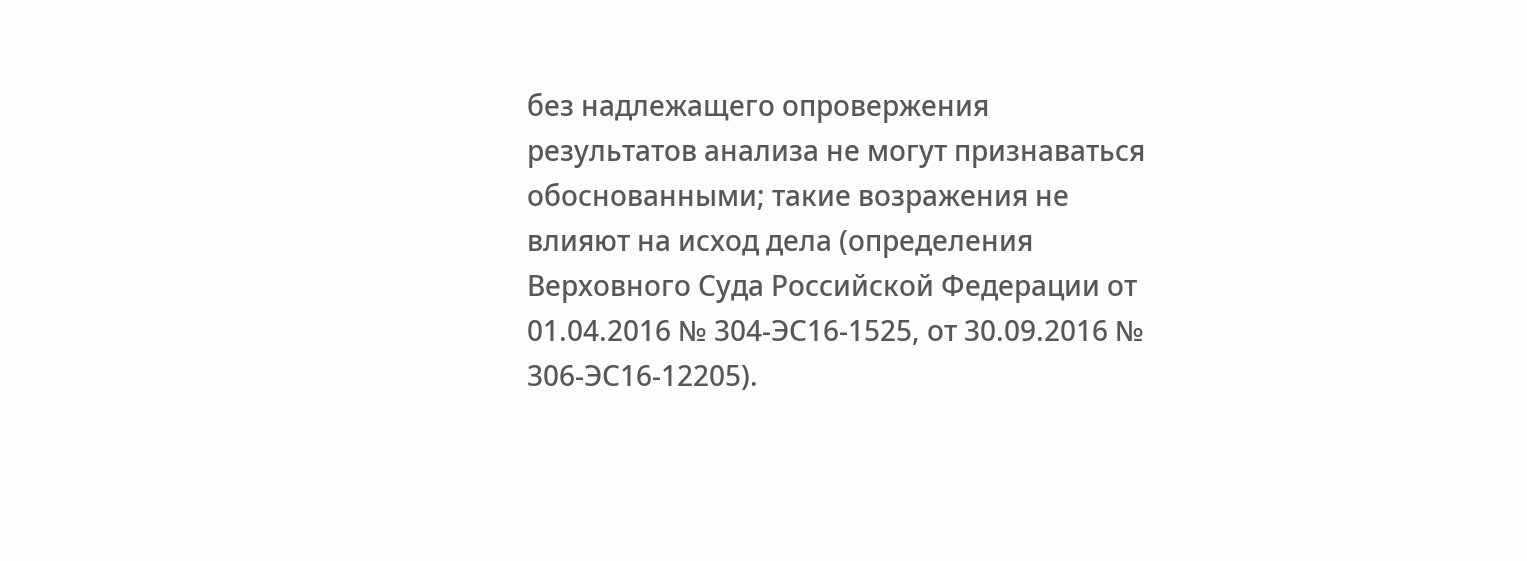без надлежащего опровержения результатов анализа не могут признаваться обоснованными; такие возражения не влияют на исход дела (определения Верховного Суда Российской Федерации от 01.04.2016 № 304-ЭС16-1525, от 30.09.2016 № 306-ЭС16-12205).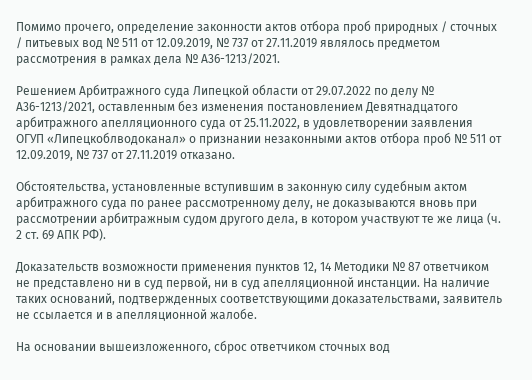Помимо прочего, определение законности актов отбора проб природных / сточных / питьевых вод № 511 от 12.09.2019, № 737 от 27.11.2019 являлось предметом рассмотрения в рамках дела № А36-1213/2021.

Решением Арбитражного суда Липецкой области от 29.07.2022 по делу № А36-1213/2021, оставленным без изменения постановлением Девятнадцатого арбитражного апелляционного суда от 25.11.2022, в удовлетворении заявления ОГУП «Липецкоблводоканал» о признании незаконными актов отбора проб № 511 от 12.09.2019, № 737 от 27.11.2019 отказано.

Обстоятельства, установленные вступившим в законную силу судебным актом арбитражного суда по ранее рассмотренному делу, не доказываются вновь при рассмотрении арбитражным судом другого дела, в котором участвуют те же лица (ч. 2 ст. 69 АПК РФ).

Доказательств возможности применения пунктов 12, 14 Методики № 87 ответчиком не представлено ни в суд первой, ни в суд апелляционной инстанции. На наличие таких оснований, подтвержденных соответствующими доказательствами, заявитель не ссылается и в апелляционной жалобе.

На основании вышеизложенного, сброс ответчиком сточных вод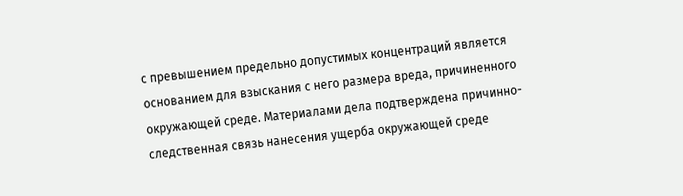с превышением предельно допустимых концентраций является основанием для взыскания с него размера вреда, причиненного окружающей среде. Материалами дела подтверждена причинно-следственная связь нанесения ущерба окружающей среде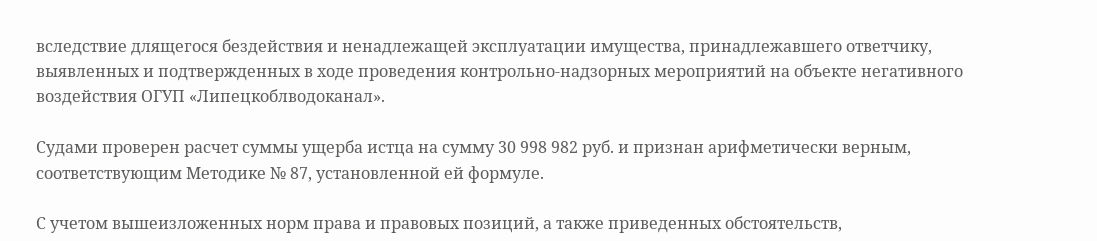вследствие длящегося бездействия и ненадлежащей эксплуатации имущества, принадлежавшего ответчику, выявленных и подтвержденных в ходе проведения контрольно-надзорных мероприятий на объекте негативного воздействия ОГУП «Липецкоблводоканал».

Судами проверен расчет суммы ущерба истца на сумму 30 998 982 руб. и признан арифметически верным, соответствующим Методике № 87, установленной ей формуле.

С учетом вышеизложенных норм права и правовых позиций, а также приведенных обстоятельств,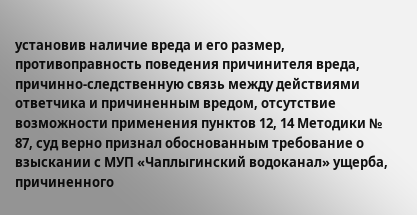установив наличие вреда и его размер, противоправность поведения причинителя вреда, причинно-следственную связь между действиями ответчика и причиненным вредом, отсутствие возможности применения пунктов 12, 14 Методики № 87, суд верно признал обоснованным требование о взыскании с МУП «Чаплыгинский водоканал» ущерба, причиненного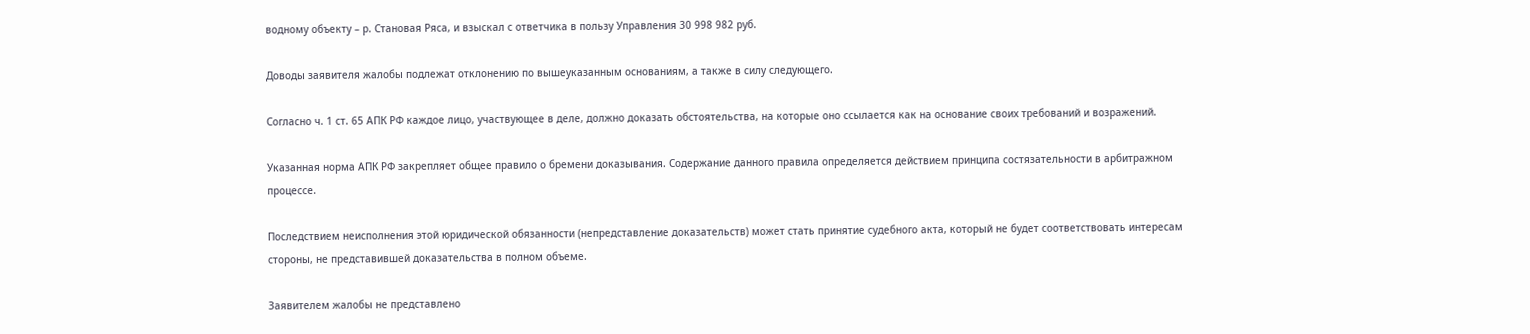водному объекту – р. Становая Ряса, и взыскал с ответчика в пользу Управления 30 998 982 руб.

Доводы заявителя жалобы подлежат отклонению по вышеуказанным основаниям, а также в силу следующего.

Согласно ч. 1 ст. 65 АПК РФ каждое лицо, участвующее в деле, должно доказать обстоятельства, на которые оно ссылается как на основание своих требований и возражений.

Указанная норма АПК РФ закрепляет общее правило о бремени доказывания. Содержание данного правила определяется действием принципа состязательности в арбитражном процессе.

Последствием неисполнения этой юридической обязанности (непредставление доказательств) может стать принятие судебного акта, который не будет соответствовать интересам стороны, не представившей доказательства в полном объеме.

Заявителем жалобы не представлено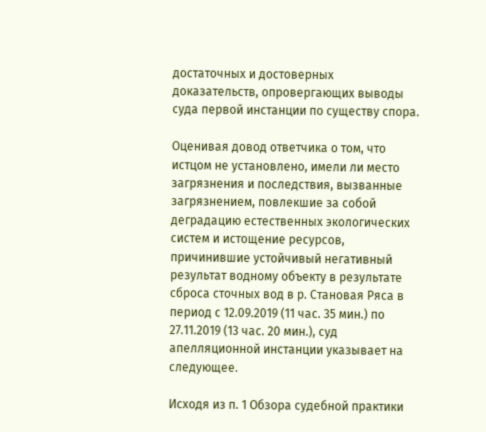достаточных и достоверных доказательств, опровергающих выводы суда первой инстанции по существу спора.

Оценивая довод ответчика о том, что истцом не установлено, имели ли место загрязнения и последствия, вызванные загрязнением, повлекшие за собой деградацию естественных экологических систем и истощение ресурсов, причинившие устойчивый негативный результат водному объекту в результате сброса сточных вод в р. Становая Ряса в период с 12.09.2019 (11 час. 35 мин.) по 27.11.2019 (13 час. 20 мин.), суд апелляционной инстанции указывает на следующее.

Исходя из п. 1 Обзора судебной практики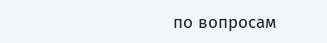по вопросам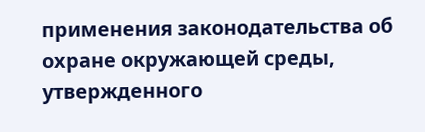применения законодательства об охране окружающей среды, утвержденного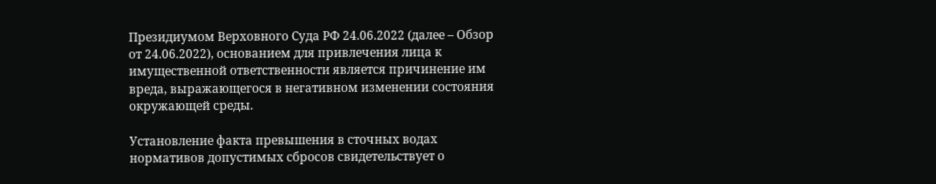Президиумом Верховного Суда РФ 24.06.2022 (далее – Обзор от 24.06.2022), основанием для привлечения лица к имущественной ответственности является причинение им вреда, выражающегося в негативном изменении состояния окружающей среды.

Установление факта превышения в сточных водах нормативов допустимых сбросов свидетельствует о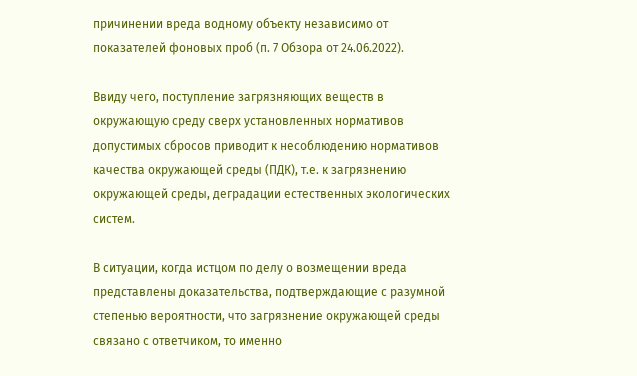причинении вреда водному объекту независимо от показателей фоновых проб (п. 7 Обзора от 24.06.2022).

Ввиду чего, поступление загрязняющих веществ в окружающую среду сверх установленных нормативов допустимых сбросов приводит к несоблюдению нормативов качества окружающей среды (ПДК), т.е. к загрязнению окружающей среды, деградации естественных экологических систем.

В ситуации, когда истцом по делу о возмещении вреда представлены доказательства, подтверждающие с разумной степенью вероятности, что загрязнение окружающей среды связано с ответчиком, то именно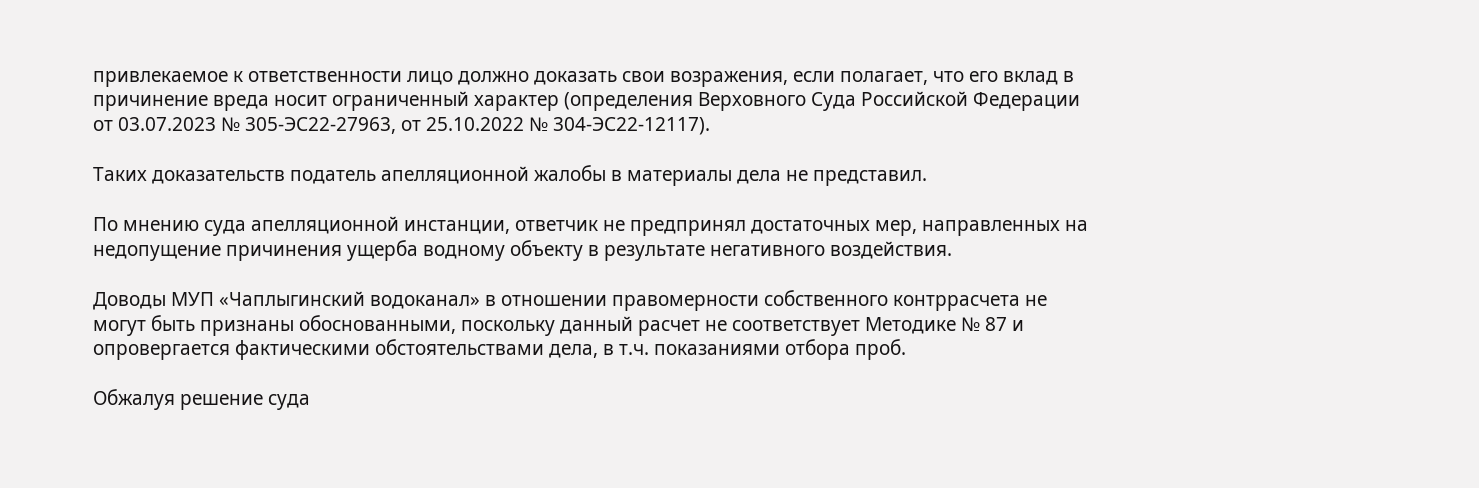привлекаемое к ответственности лицо должно доказать свои возражения, если полагает, что его вклад в причинение вреда носит ограниченный характер (определения Верховного Суда Российской Федерации от 03.07.2023 № 305-ЭС22-27963, от 25.10.2022 № 304-ЭС22-12117).

Таких доказательств податель апелляционной жалобы в материалы дела не представил.

По мнению суда апелляционной инстанции, ответчик не предпринял достаточных мер, направленных на недопущение причинения ущерба водному объекту в результате негативного воздействия.

Доводы МУП «Чаплыгинский водоканал» в отношении правомерности собственного контррасчета не могут быть признаны обоснованными, поскольку данный расчет не соответствует Методике № 87 и опровергается фактическими обстоятельствами дела, в т.ч. показаниями отбора проб.

Обжалуя решение суда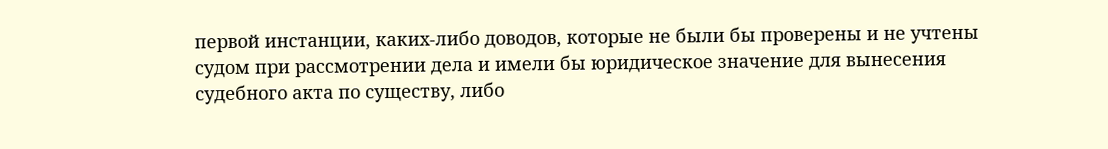первой инстанции, каких-либо доводов, которые не были бы проверены и не учтены судом при рассмотрении дела и имели бы юридическое значение для вынесения судебного акта по существу, либо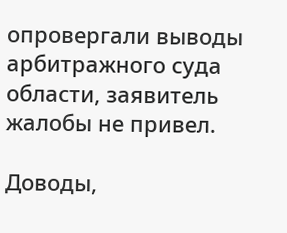опровергали выводы арбитражного суда области, заявитель жалобы не привел.

Доводы,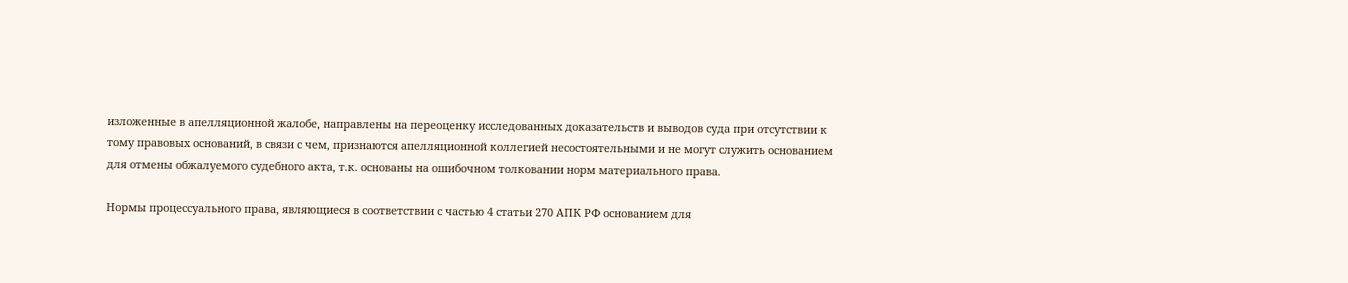изложенные в апелляционной жалобе, направлены на переоценку исследованных доказательств и выводов суда при отсутствии к тому правовых оснований, в связи с чем, признаются апелляционной коллегией несостоятельными и не могут служить основанием для отмены обжалуемого судебного акта, т.к. основаны на ошибочном толковании норм материального права.

Нормы процессуального права, являющиеся в соответствии с частью 4 статьи 270 АПК РФ основанием для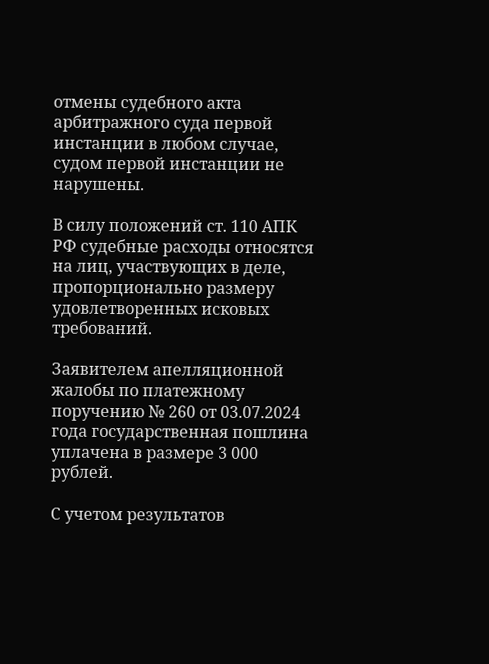отмены судебного акта арбитражного суда первой инстанции в любом случае, судом первой инстанции не нарушены.

В силу положений ст. 110 АПК РФ судебные расходы относятся на лиц, участвующих в деле, пропорционально размеру удовлетворенных исковых требований.

Заявителем апелляционной жалобы по платежному поручению № 260 от 03.07.2024 года государственная пошлина уплачена в размере 3 000 рублей.

С учетом результатов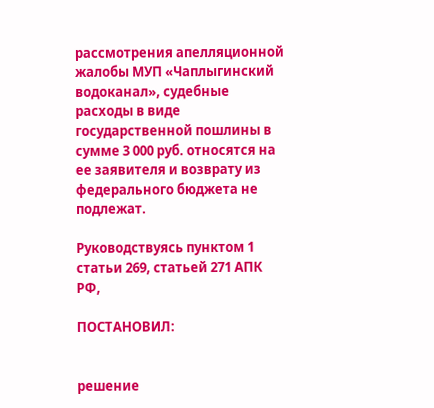рассмотрения апелляционной жалобы МУП «Чаплыгинский водоканал», судебные расходы в виде государственной пошлины в сумме 3 000 руб. относятся на ее заявителя и возврату из федерального бюджета не подлежат.

Руководствуясь пунктом 1 статьи 269, статьей 271 АПК РФ,

ПОСТАНОВИЛ:


решение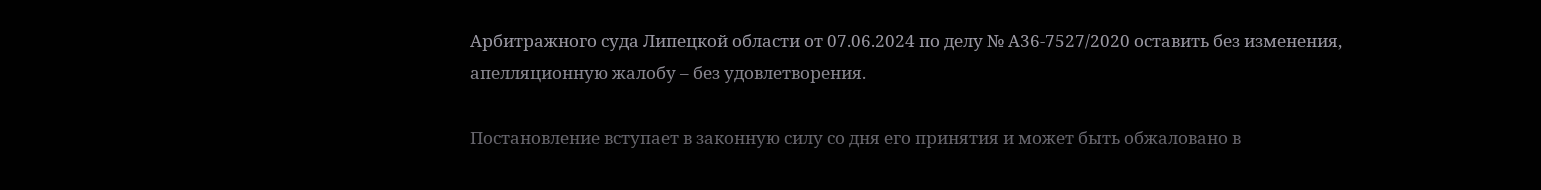Арбитражного суда Липецкой области от 07.06.2024 по делу № А36-7527/2020 оставить без изменения, апелляционную жалобу – без удовлетворения.

Постановление вступает в законную силу со дня его принятия и может быть обжаловано в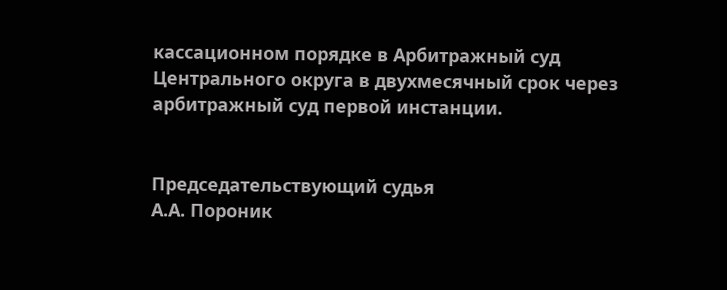кассационном порядке в Арбитражный суд Центрального округа в двухмесячный срок через арбитражный суд первой инстанции.


Председательствующий судья                                                          А.А. Пороник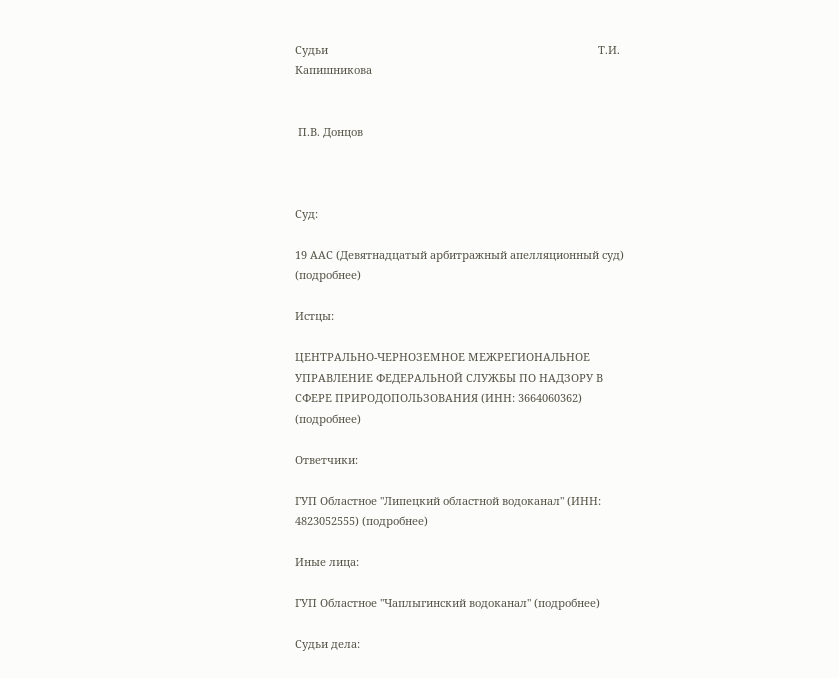Судьи                                                                                          Т.И. Капишникова


 П.В. Донцов



Суд:

19 ААС (Девятнадцатый арбитражный апелляционный суд) (подробнее)

Истцы:

ЦЕНТРАЛЬНО-ЧЕРНОЗЕМНОЕ МЕЖРЕГИОНАЛЬНОЕ УПРАВЛЕНИЕ ФЕДЕРАЛЬНОЙ СЛУЖБЫ ПО НАДЗОРУ В СФЕРЕ ПРИРОДОПОЛЬЗОВАНИЯ (ИНН: 3664060362) (подробнее)

Ответчики:

ГУП Областное "Липецкий областной водоканал" (ИНН: 4823052555) (подробнее)

Иные лица:

ГУП Областное "Чаплыгинский водоканал" (подробнее)

Судьи дела: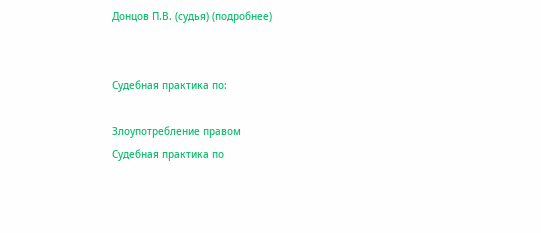Донцов П.В. (судья) (подробнее)


Судебная практика по:

Злоупотребление правом
Судебная практика по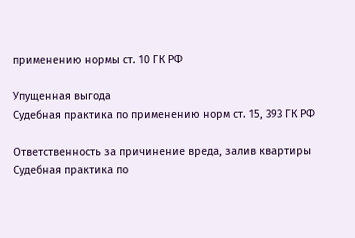применению нормы ст. 10 ГК РФ

Упущенная выгода
Судебная практика по применению норм ст. 15, 393 ГК РФ

Ответственность за причинение вреда, залив квартиры
Судебная практика по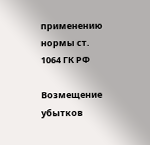применению нормы ст. 1064 ГК РФ

Возмещение убытков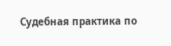Судебная практика по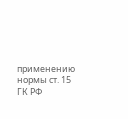применению нормы ст. 15 ГК РФ